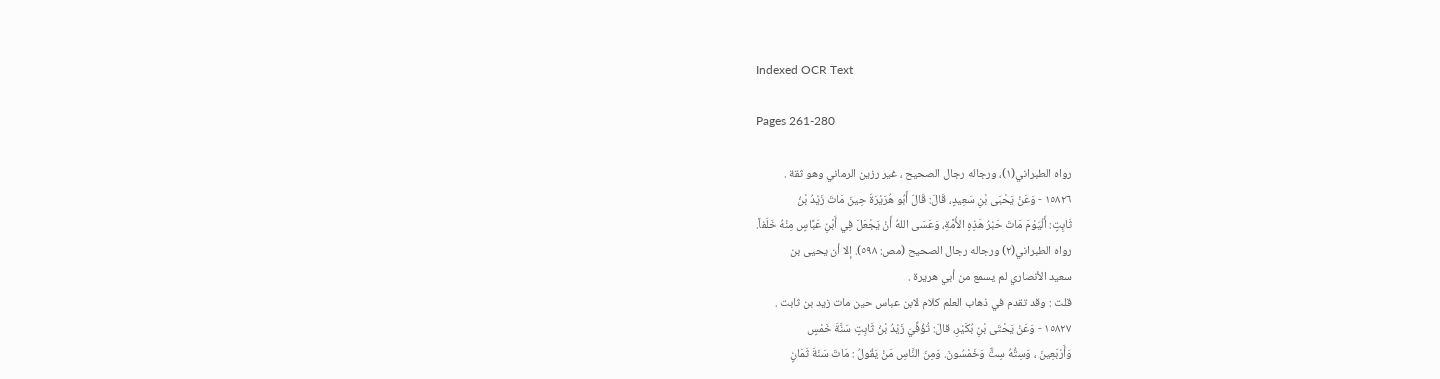Indexed OCR Text

Pages 261-280

رواه الطبراني(١)، ورجاله رجال الصحيح ، غير رزين الرماني وهو ثقة .
١٥٨٢٦ - وَعَنْ يَحْبَى بْنِ سَعِيدٍ، قَالَ: قَالَ أَبُو هُرَيْرَةَ حِينَ مَاتَ زَيْدُ بْنُ
ثَابِتٍ: أَلْيَوْمَ مَاتَ حَبْرُ هَذِهِ الأُمَّةِ، وَعَسَى اللهُ أَنْ يَجْعَلَ فِي أَبْنِ عَبَّاسٍ مِنْهُ خَلَفاً.
رواه الطبراني(٢) ورجاله رجال الصحيح (مص: ٥٩٨). إلا أن يحيى بن
سعيد الأنصاري لم يسمع من أبي هريرة .
قلت : وقد تقدم في ذهاب العلم كلام لابن عباس حين مات زيد بن ثابت .
١٥٨٢٧ - وَعَنْ يَحْتَى بْنِ بُكَيْرِ، قالَ: تُؤُفِّيَ زَيْدُ بْنُ ثَابِتٍ سَنَّةَ خَمْسٍ
وَأَرْبَعِينَ ، وَسِتُّهُ سِتٌّ وَخَمْسُونَ. وَمِنَ النَّاسِ مَنْ يَقُولُ : مَاتَ سَنَةَ ثَمَانٍ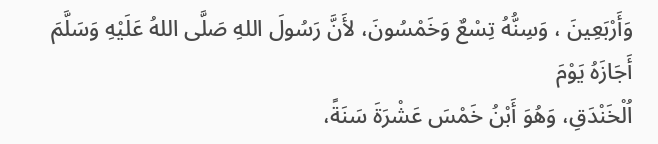وَأَرْبَعِينَ ، وَسِنُّهُ تِسْعٌ وَخَمْسُونَ، لأَنَّ رَسُولَ اللهِ صَلَّى اللهُ عَلَيْهِ وَسَلَّمَ أَجَازَهُ يَوْمَ
اُلْخَنْدَقِ، وَهُوَ أَبْنُ خَمْسَ عَشْرَةَ سَنَةً،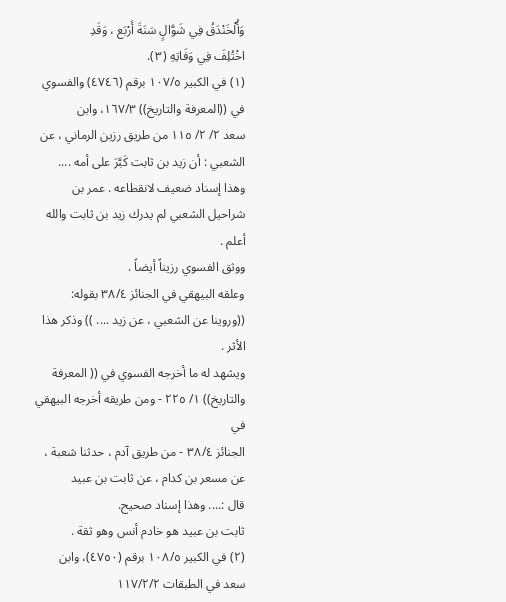وَأُلْخَنْدَقُ فِي شَوَّالٍ سَنَةَ أَرْبَع ، وَقَدِ
اخْتُلِفَ فِي وَفَاتِهِ (٣).
(١) في الكبير ١٠٧/٥ برقم (٤٧٤٦) والفسوي في ((المعرفة والتاريخ)) ١٦٧/٣، وابن
سعد ٢/ ٢/ ١١٥ من طريق رزين الرماني ، عن الشعبي : أن زيد بن ثابت كَبَّرَ على أمه ....
وهذا إسناد ضعيف لانقطاعه . عمر بن شراحيل الشعبي لم يدرك زيد بن ثابت والله أعلم .
ووثق الفسوي رزيناً أيضاً .
وعلقه البيهقي في الجنائز ٣٨/٤ بقوله: ((وروينا عن الشعبي ، عن زيد .... )) وذكر هذا
الأثر .
ويشهد له ما أخرجه الفسوي في (( المعرفة والتاريخ)) ١/ ٢٢٥ - ومن طريقه أخرجه البيهقي في
الجنائز ٣٨/٤ - من طريق آدم ، حدثنا شعبة ، عن مسعر بن كدام ، عن ثابت بن عبيد
قال :.... وهذا إسناد صحيح.
ثابت بن عبيد هو خادم أنس وهو ثقة .
(٢) في الكبير ١٠٨/٥ برقم (٤٧٥٠)، وابن سعد في الطبقات ١١٧/٢/٢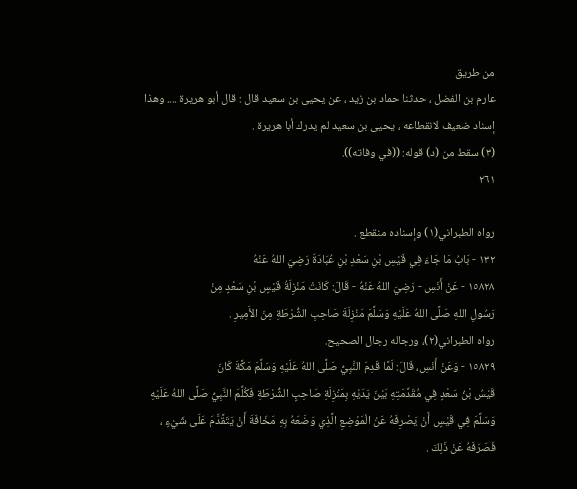من طريق
عارم بن الفضل ، حدثنا حماد بن زيد ، عن يحيى بن سعيد قال : قال أبو هريرة .... وهذا
إسناد ضعيف لانقطاعه ، يحيى بن سعيد لم يدرك أبا هريرة .
(٣) سقط من (د) قوله: ((في وفاته)).
٢٦١

رواه الطبراني(١) وإسناده منقطع .
١٣٢ - بَابُ مَا جَاءَ فِي قَيْسِ بْنِ سَعْدِ بْنِ عُبَادَةَ رَضِيَ اللهُ عَنْهُ
١٥٨٢٨ - عَنْ أَنَسِ - رَضِيَ اللهُ عَنْهُ - قَالَ: كَانَتْ مَنْزِلَةُ قَيْسٍ بْنِ سَعْدٍ مِنْ
رَسُولِ اللهِ صَلَّى اللهُ عَلَيْهِ وَسَلَّمَ مَنْزِلَةَ صَاحِبِ الشُّرْطَةِ مِنَ الأَمِيرِ .
رواه الطبراني(٢)، ورجاله رجال الصحيح.
١٥٨٢٩ - وَعَنْ أَنَسِ، قَالَ: لَمَّا قَدِمَ النَّبِيُّ صَلَّى اللهُ عَلَيْهِ وَسَلَّمَ مَكَّةَ كَانَ
قَيْسُ بْنُ سَعْدٍ فِي مُقَدِّمَتِهِ بَيْنَ يَدَيْهِ بِمَنْزِلَةِ صَاحِبٍ الشُّرْطَةِ فَكُلِّمَ النَّبِيُّ صَلَّى اللهُ عَلَيْهِ
وَسَلَّمَ فِي قَيْسٍ أَنْ يَصْرِفَهُ عَنْ الْمَوْضِعِ الَّذِي وَضَعَهُ بِهِ مَخَافَةَ أَنْ يَتَقَّدَّمَ عَلَى شَيْءٍ ،
فَصَرَفَهُ عَنْ ذَلِكَ .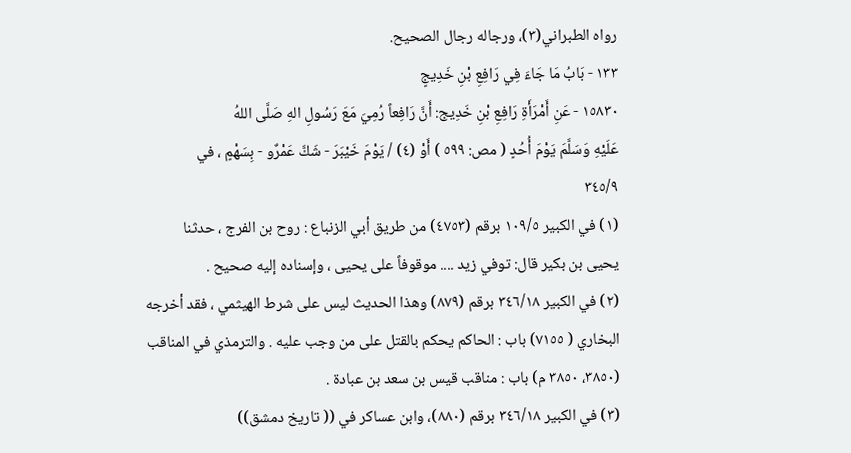رواه الطبراني(٣)، ورجاله رجال الصحيح.
١٣٣ - بَابُ مَا جَاءَ فِي رَافِعِ بْنِ خَدِیجٍ
١٥٨٣٠ - عَنِ أَمْرَأَةِ رَافِعِ بْنِ خَدِيج: أَنَّ رَافِعاً رُمِيَ مَعَ رَسُولِ الهِ صَلَّى اللهُ
عَلَيْهِ وَسَلَّمَ يَوْمَ أُحُدٍ ( مص: ٥٩٩ ) أَوْ (٤) / يَوْمَ خَيْبَرَ - شَكَّ عَمْرٌو - بِسَهْمٍ ، في
٣٤٥/٩
(١) في الكبير ١٠٩/٥ برقم (٤٧٥٣) من طريق أبي الزنباع : روح بن الفرج ، حدثنا
يحيى بن بكير قال: توفي زيد .... موقوفاً على يحيى ، وإسناده إليه صحيح .
(٢) في الكبير ٣٤٦/١٨ برقم (٨٧٩) وهذا الحديث ليس على شرط الهيثمي ، فقد أخرجه
البخاري ( ٧١٥٥) باب : الحاكم يحكم بالقتل على من وجب عليه . والترمذي في المناقب
(٣٨٥٠، ٣٨٥٠ م) باب : مناقب قيس بن سعد بن عبادة .
(٣) في الكبير ٣٤٦/١٨ برقم (٨٨٠)، وابن عساكر في (( تاريخ دمشق))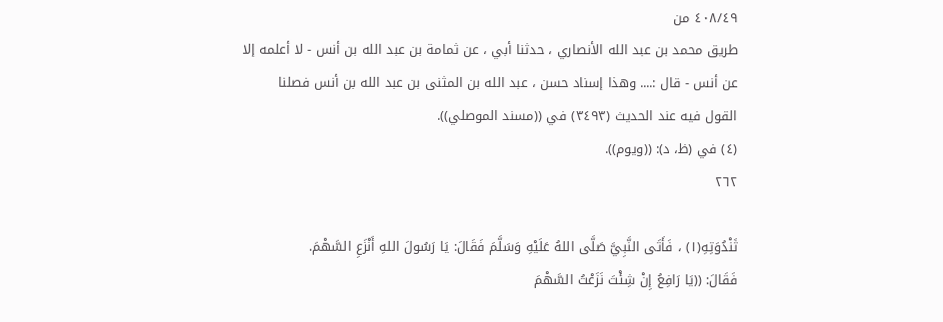٤٠٨/٤٩ من
طريق محمد بن عبد الله الأنصاري ، حدثنا أبي ، عن ثمامة بن عبد الله بن أنس - لا أعلمه إلا
عن أنس - قال :.... وهذا إسناد حسن ، عبد الله بن المثنى بن عبد الله بن أنس فصلنا
القول فيه عند الحديث (٣٤٩٣) في ((مسند الموصلي)).
(٤) في (ظ، د): ((ويوم)).
٢٦٢

ثَنْدُوَتِهِ(١) ، فَأَتَى النَّبِيَّ صَلَّى اللهُ عَلَيْهِ وَسَلَّمَ فَقَالَ: يَا رَسُولَ اللهِ أَنْزَعِ السَّهْمَ.
فَقَالَ: ((يَا رَافِعُ إِنْ شِئْتَ نَزَعْتُ السَّهْمَ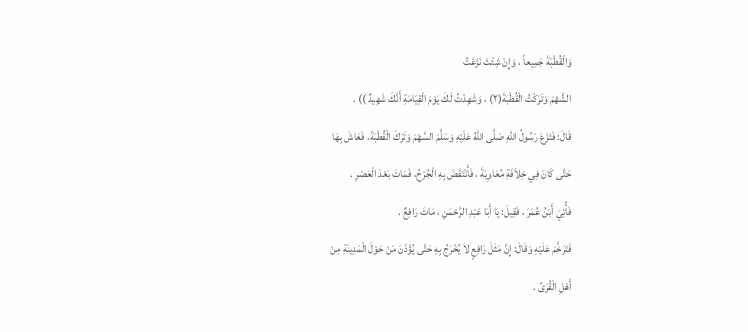وَالْقُطْبَةَ جَمِيعاً ، وَإِنْ شِئْتَ نَزَعْتُ
الشَّهْمَ وَتَرَكْتُ الْقُطْبَةَ(٢) ، وَشَهِدْتُ لَكَ يَوْمَ الْقِيَامَةِ أَنَّكَ شَهِيدٌ )) .
قَالَ: فَتَزَعَ رَسُولُ اللهِ صَلَّى اللهُ عَلَيْهِ وَسَلَّمَ السَّهْمَ وَتَرَكَ الْقُطْبَةَ، فَعَاشَ بِهَا
حَتَّى كَانَ فِي خِلاَفَةِ مُعَاوِيَةَ ، فَأَنْتَقَضَ بِهِ الْجُرْحُ، فَمَاتَ بَعْدَ الْعَصْرِ .
فَأُتِيَ أَبْنُ عُمَرَ ، فَقِيلَ: يَا أَبَا عَبْدِ الرَّحْمَنِ ، مَاتَ رَافِعٌ .
فَتَرَخَّمَ عَلَيْهِ وَقَالَ: إِنَّ مَثَلَ رَافِعٍ لاَ يُخْرَجُ بِهِ حَتَّى يُؤْذَنَ مَنْ حَوْلَ الْمَدِينَةِ مِنْ
أَهْلِ الْقُرَىُ .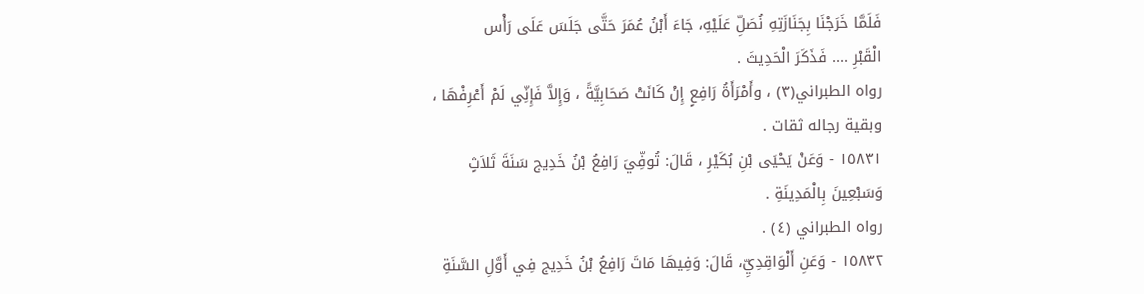فَلَمَّا خَرَجْنَا بِجَنَازَتِهِ نُصَلِّ عَلَيْهِ، جَاءَ أَبْنُ عُمَرَ حَتَّى جَلَسَ عَلَى رَأْس
الْقَبْرِ .... فَذَكَرَ الْحَدِيثَ .
رواه الطبراني(٣) ، وأَمْرَأَةُ رَافِعٍ إِنْ كَانَتْ صَحَابِيَّةً ، وَإِلاَّ فَإِنِّي لَمْ أَعْرِفْهَا ،
وبقية رجاله ثقات .
١٥٨٣١ - وَعَنْ يَحْيَى بْنِ بُكَيْرِ ، قَالَ: تُوفِّيَ رَافِعُ بْنُ خَدِيج سَنَةَ ثَلاَثٍ
وَسَبْعِينَ بِالْمَدِينَةِ .
رواه الطبراني (٤) .
١٥٨٣٢ - وَعَنِ أَلْوَاقِدِيِّ، قَالَ: وَفِيهَا مَاتَ رَافِعُ بْنُ خَدِيج فِي أَوَّلِ السَّنَةِ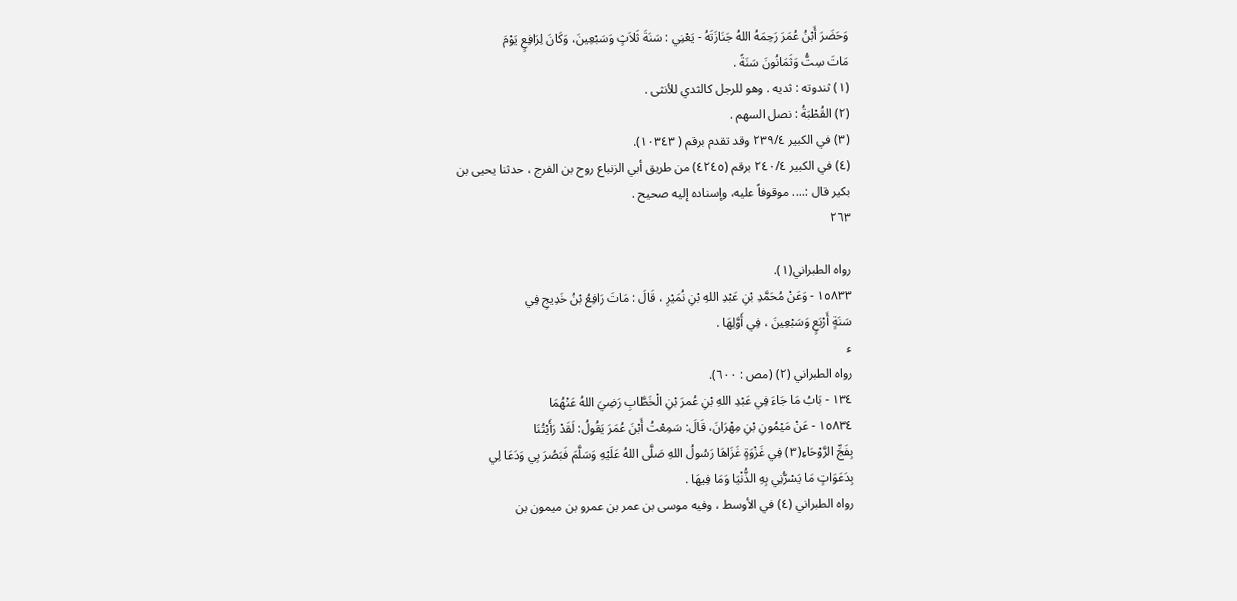وَحَضَرَ أَبْنُ عُمَرَ رَحِمَهُ اللهُ جَنَازَتَهُ - يَعْنِي : سَنَةَ ثَلاَثٍ وَسَبْعِينَ، وَكَانَ لِرَافِعٍ يَوْمَ
مَاتَ سِتُّ وَثَمَانُونَ سَنَةً .
(١) ثندوته : ثديه . وهو للرجل كالثدي للأنثى .
(٢) القُطْبَةُ : نصل السهم .
(٣) في الكبير ٢٣٩/٤ وقد تقدم برقم ( ١٠٣٤٣).
(٤) في الكبير ٢٤٠/٤ برقم (٤٢٤٥) من طريق أبي الزنباع روح بن الفرج ، حدثنا يحيى بن
بكير قال :.... موقوفاً عليه، وإسناده إليه صحيح .
٢٦٣

رواه الطبراني(١).
١٥٨٣٣ - وَعَنْ مُحَمَّدِ بْنِ عَبْدِ اللهِ بْنِ نُمَيْرِ ، قَالَ : مَاتَ رَافِعُ بْنُ خَدِيجِ فِي
سَنَةٍ أَرْبَعٍ وَسَبْعِينَ ، فِي أَوَّلِهَا .
ء
رواه الطبراني (٢) (مص : ٦٠٠).
١٣٤ - بَابُ مَا جَاءَ فِي عَبْدِ اللهِ بْنِ عُمرَ بْنِ الْخَطَّابِ رَضِيَ اللهُ عَنْهُمَا
١٥٨٣٤ - عَنْ مَيْمُونِ بْنِ مِهْرَانَ، قَالَ: سَمِعْتُ أَبْنَ عُمَرَ يَقُولُ: لَقَدْ رَأَيْتُنَا
بِفَجِّ الرَّوْحَاءِ(٣) فِي غَزْوَةٍ غَزَاهَا رَسُولُ اللهِ صَلَّى اللهُ عَلَيْهِ وَسَلَّمَ فَبَصُرَ بِي وَدَعَا لِي
بِدَعَوَاتٍ مَا يَسْرُّنِي بِهِ الذُّنْيَا وَمَا فِيهَا .
رواه الطبراني (٤) في الأوسط ، وفيه موسى بن عمر بن عمرو بن ميمون بن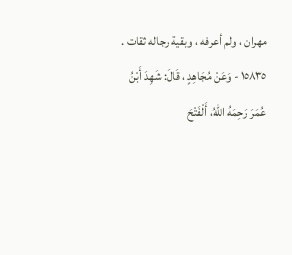مهران ، ولم أعرفه ، وبقية رجاله ثقات .
١٥٨٣٥ - وَعَنْ مُجَاهِدٍ ، قَالَ: شَهِدَ أَبْنُ عُمَرَ رَحِمَهُ اللهُ، أَلْفَتْحَ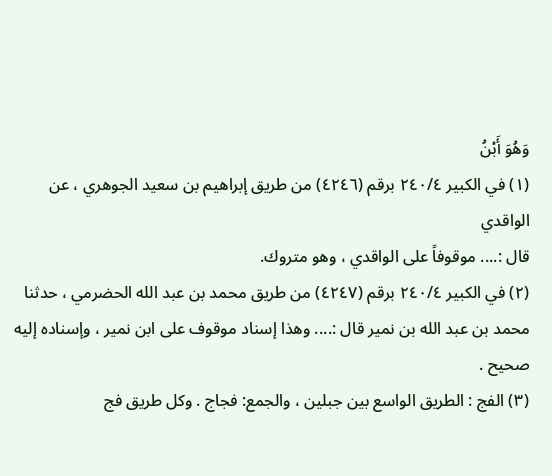وَهُوَ أَبْنُ
(١) في الكبير ٢٤٠/٤ برقم (٤٢٤٦) من طريق إبراهيم بن سعيد الجوهري ، عن الواقدي
قال :.... موقوفاً على الواقدي ، وهو متروك.
(٢) في الكبير ٢٤٠/٤ برقم (٤٢٤٧) من طريق محمد بن عبد الله الحضرمي ، حدثنا
محمد بن عبد الله بن نمير قال :.... وهذا إسناد موقوف على ابن نمير ، وإسناده إليه
صحيح .
(٣) الفج : الطريق الواسع بين جبلين ، والجمع: فجاج . وكل طريق فج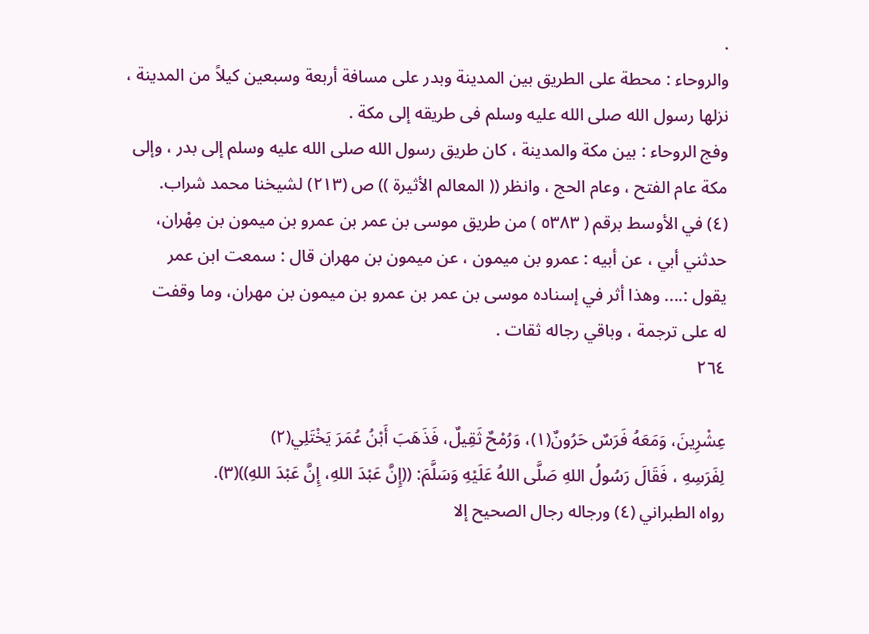.
والروحاء : محطة على الطريق بين المدينة وبدر على مسافة أربعة وسبعين كيلاً من المدينة ،
نزلها رسول الله صلى الله عليه وسلم فى طريقه إلى مكة .
وفج الروحاء : بين مكة والمدينة ، كان طريق رسول الله صلى الله عليه وسلم إلى بدر ، وإلى
مكة عام الفتح ، وعام الحج ، وانظر (( المعالم الأثيرة )) ص (٢١٣) لشيخنا محمد شراب.
(٤) في الأوسط برقم ( ٥٣٨٣ ) من طريق موسى بن عمر بن عمرو بن ميمون بن مِهْران،
حدثني أبي ، عن أبيه : عمرو بن ميمون ، عن ميمون بن مهران قال : سمعت ابن عمر
يقول :.... وهذا أثر في إسناده موسى بن عمر بن عمرو بن ميمون بن مهران، وما وقفت
له على ترجمة ، وباقي رجاله ثقات .
٢٦٤

عِشْرِينَ، وَمَعَهُ فَرَسٌ حَرُونٌ(١)، وَرُمْحٌ ثَقِيلٌ، فَذَهَبَ أَبْنُ عُمَرَ يَخْتَلِي(٢)
لِفَرَسِهِ ، فَقَالَ رَسُولُ اللهِ صَلَّى اللهُ عَلَيْهِ وَسَلَّمَ: ((إِنَّ عَبْدَ اللهِ، إِنَّ عَبْدَ اللهِ))(٣).
رواه الطبراني (٤) ورجاله رجال الصحيح إلا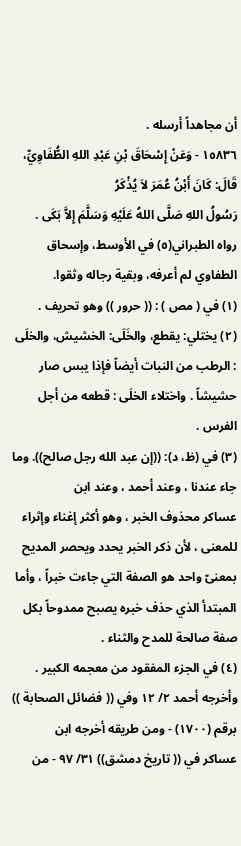أن مجاهداً أرسله .
١٥٨٣٦ - وَعَنْ إِسْحَاقَ بْنِ عَبْدِ اللهِ الطُّفَاوِيِّ، قَالَ: كَانَ أَبْنُ عُمَرَ لاَ يُذْكَرُ
رَسُولُ اللهِ صَلَّى اللهُ عَلَيْهِ وَسَلَّمَ إِلاَّ بَكَى .
رواه الطبراني(٥) في الأوسط، وإسحاق الطفاوي لم أعرفه، وبقية رجاله وثقوا.
(١) في ( مص ) : (( حرور )) وهو تحريف .
(٢) يختلي: يقطع، والخَلَى: الخشيش، والخلَى : الرطب من النبات أيضاً فإذا يبس صار
حشيشاً . واختلاء الخلَى : قطعه من أجل الفرس .
(٣) في (ظ، د): ((إن عبد الله رجل صالح)). وما جاء عندنا ، وعند أحمد ، وعند ابن
عساكر محذوف الخبر ، وهو أكثر إغناء وإثراء للمعنى ، لأن ذكر الخبر يحدد ويحصر المديح
بمعنىّ واحد هو الصفة التي جاءت خبراً ، وأما المبتدأ الذي حذف خبره يصبح ممدوحاً بكل
صفة صالحة للمدح والثناء .
(٤) في الجزء المفقود من معجمه الكبير .
وأخرجه أحمد ٢/ ١٢ وفي (( فضائل الصحابة )) برقم (١٧٠٠) - ومن طريقه أخرجه ابن
عساكر في (( تاريخ دمشق)) ٣١/ ٩٧ - من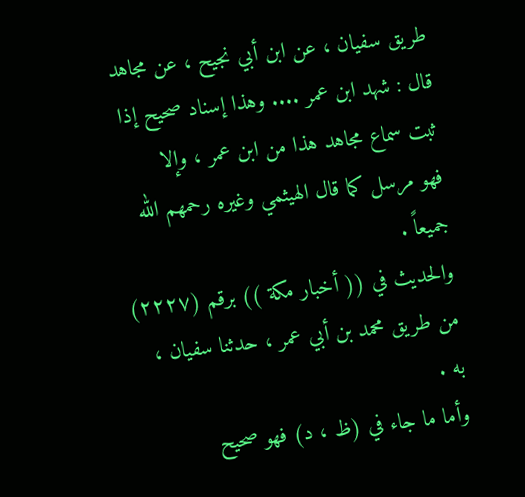طريق سفيان ، عن ابن أبي نجيح ، عن مجاهد
قال : شهد ابن عمر .... وهذا إسناد صحيح إذا ثبت سماع مجاهد هذا من ابن عمر ، وإلا
فهو مرسل كما قال الهيثمي وغيره رحمهم الله جميعاً .
والحديث في (( أخبار مكة )) برقم (٢٢٢٧) من طريق محمد بن أبي عمر ، حدثنا سفيان ،
به .
وأما ما جاء في (ظ ، د) فهو صحيح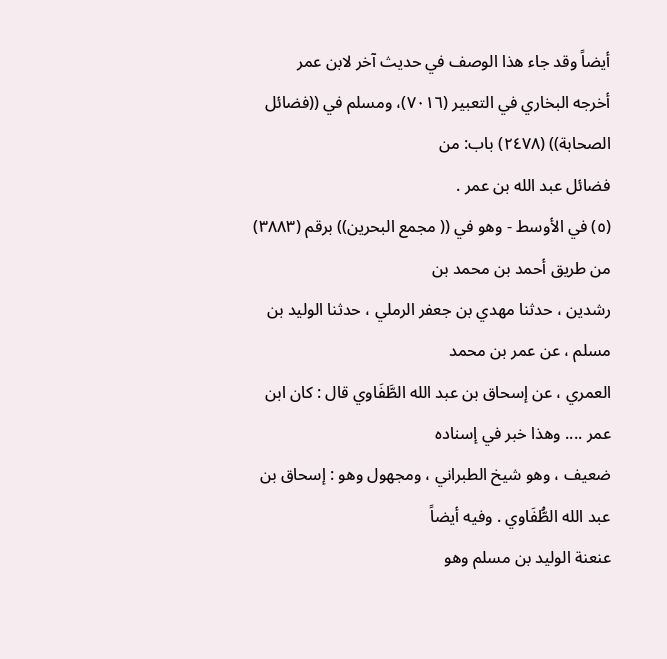أيضاً وقد جاء هذا الوصف في حديث آخر لابن عمر
أخرجه البخاري في التعبير (٧٠١٦)، ومسلم في ((فضائل الصحابة)) (٢٤٧٨) باب: من
فضائل عبد الله بن عمر .
(٥) في الأوسط - وهو في (( مجمع البحرين)) برقم (٣٨٨٣) من طريق أحمد بن محمد بن
رشدين ، حدثنا مهدي بن جعفر الرملي ، حدثنا الوليد بن مسلم ، عن عمر بن محمد
العمري ، عن إسحاق بن عبد الله الطَّفَاوي قال : كان ابن عمر .... وهذا خبر في إسناده
ضعيف ، وهو شيخ الطبراني ، ومجهول وهو : إسحاق بن عبد الله الطُّفَاوي . وفيه أيضاً
عنعنة الوليد بن مسلم وهو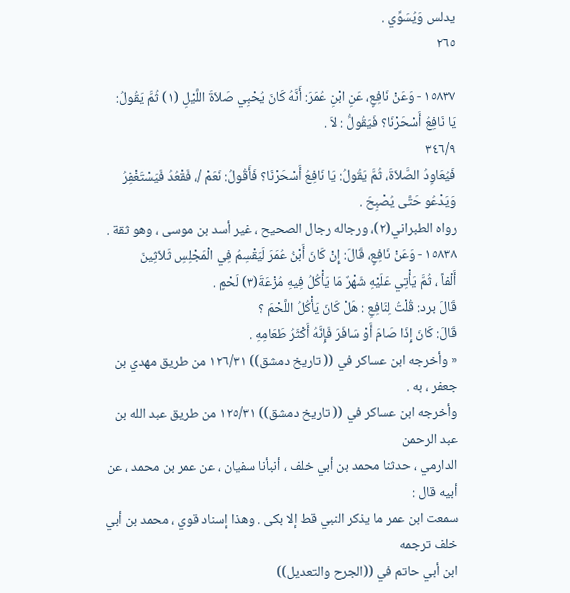يدلس وَيُسَوِّي .
٢٦٥

١٥٨٣٧ - وَعَنْ نَافِعٍ، عَنِ ابْنِ عُمَرَ: أَنَّهُ كَانَ يُحْبِي صَلاَةَ اللَّيْلِ (١) ثُمَّ يَقُولُ:
يَا نَافِعُ أَسْحَرْنَا؟ فَيَقُولَُ : لاَ .
٣٤٦/٩
فَيُعَاوِدُ الصَّلاَةَ، ثُمَّ يَقُولُ: يَا نَافِعُ أَسْحَرْنَا؟ فَأَقُولُ: نَعَمْ /، فَقْعُدُ فَيَسْتَغْفِرُ
وَيَدْعُو حَتَّى يُصْبِحَ .
رواه الطبراني(٢)، ورجاله رجال الصحيح ، غير أسد بن موسى ، وهو ثقة .
١٥٨٣٨ - وَعَنْ نَافِعٍ، قَالَ: إِنْ كَانَ أَبْنُ عُمَرَ لَيَقْسِمُ فِي الْمَجْلِسِ ثَلاَثِينَ
أَلْفاً ، ثُمَّ يَأْتِي عَلَيْهِ شَهْرٌ مَا يَأْكُلُ فِيهِ مُزْعَةَ(٣) لَحْمٍ .
قَالَ برد: قُلْتُ لِنَافِعِ : هَلْ كَانَ يَأْكُلُ اللَّحْمَ ؟
قَالَ: كَانَ إِذَا صَامَ أَوْ سَافَرَ فَإِنَّهُ أَكْثَرُ طَعَامِهِ .
« وأخرجه ابن عساكر في (( تاريخ دمشق)) ١٢٦/٣١ من طريق مهدي بن جعفر ، به .
وأخرجه ابن عساكر في (( تاريخ دمشق)) ١٢٥/٣١ من طريق عبد الله بن عبد الرحمن
الدارمي ، حدثنا محمد بن أبي خلف ، أنبأنا سفيان ، عن عمر بن محمد ، عن أبيه قال :
سمعت ابن عمر ما يذكر النبي قط إلا بكى . وهذا إسناد قوي ، محمد بن أبي خلف ترجمه
ابن أبي حاتم في ((الجرح والتعديل))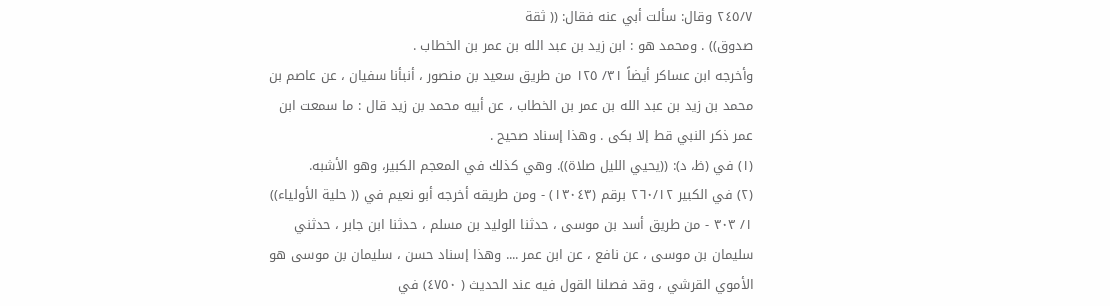٢٤٥/٧ وقال: سألت أبي عنه فقال: (( ثقة
صدوق)) . ومحمد هو : ابن زيد بن عبد الله بن عمر بن الخطاب .
وأخرجه ابن عساكر أيضاً ٣١/ ١٢٥ من طريق سعيد بن منصور ، أنبأنا سفيان ، عن عاصم بن
محمد بن زيد بن عبد الله بن عمر بن الخطاب ، عن أبيه محمد بن زيد قال : ما سمعت ابن
عمر ذكر النبي قط إلا بكى . وهذا إسناد صحيح .
(١) في (ظ، د): ((يحيي الليل صلاة)). وهي كذلك في المعجم الكبير، وهو الأشبه.
(٢) في الكبير ٢٦٠/١٢ برقم (١٣٠٤٣) - ومن طريقه أخرجه أبو نعيم في (( حلية الأولياء))
١/ ٣٠٣ - من طريق أسد بن موسى ، حدثنا الوليد بن مسلم ، حدثنا ابن جابر ، حدثني
سليمان بن موسى ، عن نافع ، عن ابن عمر .... وهذا إسناد حسن ، سليمان بن موسى هو
الأموي القرشي ، وقد فصلنا القول فيه عند الحديث ( ٤٧٥٠) في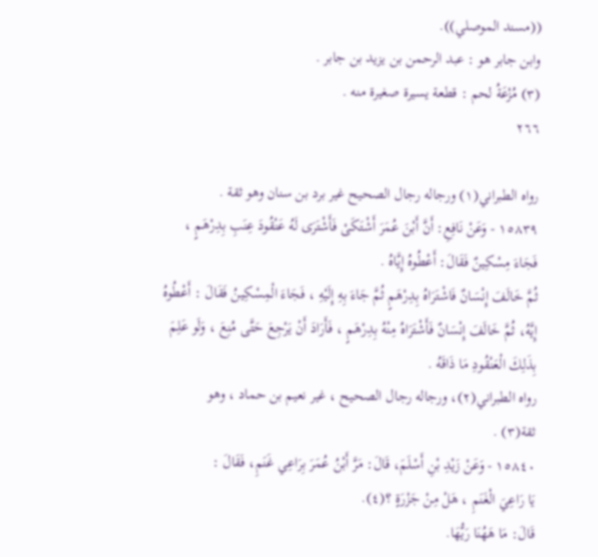((مسند الموصلي)).
وابن جابر هو : عبد الرحمن بن يزيد بن جابر .
(٣) مُزْعَةُ لحم : قطعة يسيرة صغيرة منه .
٢٦٦

رواه الطبراني(١) ورجاله رجال الصحيح غير برد بن سنان وهو ثقة .
١٥٨٣٩ - وَعَنْ نَافِعِ: أَنَّ أَبْنَ عُمَرَ أَشْتَكَىْ فَأَشْتَرَى لَهُ عَنْقُودَ عِنَبِ بِدِرْهَمٍ ،
فَجَاءَ مِسْكِينٌ فَقَالَ: أَعْطُوهُ إِيَّاهُ .
ثُمَّ خَالَفَ إِنْسَانٌ فَاشْتَرَاهُ بِدِرْهَمٍ ثُمَّ جَاءَ بِهِ إِلَيْهِ ، فَجَاءَ الْمِسْكِينُ فَقَالَ : أَعْطُوهُ
إِيَّهُ، ثُمَّ خَالَفَ إِنْسَانٌ فَأَشْتَرَاهُ مِنْهُ بِدِرْهَمٍ ، فَأَرَادَ أَنْ يَرْجِعَ حَتَّى مُنِعَ ، وَلَو عَلِمَ
بِذَلِكَ الْعَنْقُودِ مَا ذَاقَهُ .
رواه الطبراني(٢)، ورجاله رجال الصحيح ، غير نعيم بن حماد ، وهو
ثقة(٣) .
١٥٨٤٠ - وَعَنْ زَيْدِ بْنِ أَسْلَمَ، قَالَ: مَرَّ أَبْنُ عُمَرَ بِرَاعِي غَنَمِ، فَقَالَ :
يَا رَاعِيَ الْغَنَمِ ، هَلْ مِنْ جَزْرَةٍ ؟(٤).
قَالَ: مَا هَهُنَا رَيُّهَا.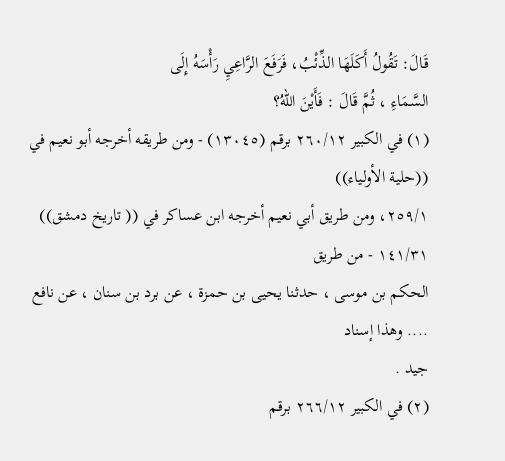قَالَ: تَقُولُ أَكَلَهَا الذِّئْبُ، فَرَفَعَ الرَّاعِيِ رَأْسَهُ إِلَى
السَّمَاءِ ، ثُمَّ قَالَ : فَأَيْنَ اللهُ؟
(١) في الكبير ٢٦٠/١٢ برقم (١٣٠٤٥) - ومن طريقه أخرجه أبو نعيم في ((حلية الأولياء))
٢٥٩/١، ومن طريق أبي نعيم أخرجه ابن عساكر في (( تاريخ دمشق)) ١٤١/٣١ - من طريق
الحكم بن موسى ، حدثنا يحيى بن حمزة ، عن برد بن سنان ، عن نافع .... وهذا إسناد
جيد .
(٢) في الكبير ٢٦٦/١٢ برقم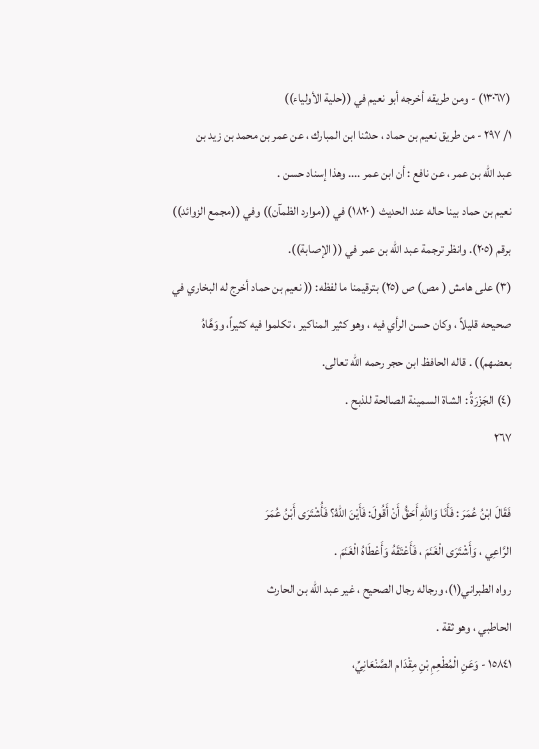(١٣٠٦٧) - ومن طريقه أخرجه أبو نعيم في ((حلية الأولياء))
١/ ٢٩٧ - من طريق نعيم بن حماد ، حدثنا ابن المبارك ، عن عمر بن محمد بن زيد بن
عبد الله بن عمر ، عن نافع : أن ابن عمر .... وهذا إسناد حسن .
نعيم بن حماد بينا حاله عند الحديث ( ١٨٢٠) في ((موارد الظمآن)) وفي ((مجمع الزوائد))
برقم (٢٠٥). وانظر ترجمة عبد الله بن عمر في (( الإصابة)).
(٣) على هامش ( مص) ص (٢٥) بترقيمنا ما لفظه: (( نعيم بن حماد أخرج له البخاري في
صحيحه قليلاً ، وكان حسن الرأي فيه ، وهو كثير المناكير ، تكلموا فيه كثيراً، ووَهَّاهُ
بعضهم)) . قاله الحافظ ابن حجر رحمه الله تعالى.
(٤) الجَزْرَةُ : الشاة السمينة الصالحة للذبح .
٢٦٧

فَقَالَ ابْنُ عُمَرَ : فَأَنَا وَاللهِ أَحَقُّ أَنْ أَقُولَ: فَأَيْنَ اللهُ؟ فَأُشْتَرَى أَبْنُ عُمَرَ
الرَّاعِي ، وَأَشْتَرَى الْغَنَمَ ، فَأَعْتَقَهُ وَأَعْطَاهُ الْغَنَمَ .
رواه الطبراني(١)، ورجاله رجال الصحيح ، غير عبد الله بن الحارث
الحاطبي ، وهو ثقة .
١٥٨٤١ - وَعَنِ الْمُطْعِمِ بْنِ مِقْدَام الصَّنْعَانِيِّ،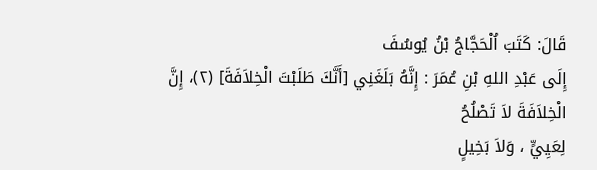قَالَ: كَتَبَ اُلْحَجَّاجُ بْنُ يُوسُفَ
إِلَى عَبْدِ اللهِ بْنِ عُمَرَ : إِنَّهُ بَلَغَنِي [أَنَّكَ طَلَبْتَ الْخِلاَفَةَ] (٢)، إِنَّ الْخِلاَفَةَ لاَ تَصْلُحُ
لِعَيِيٍّ ، وَلاَ بَخِيلٍ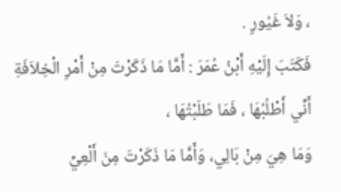، وَلاَ غَيُورٍ .
فَكَتَبَ إِلَيْهِ أَبْنُ عُمَرَ : أَمَّا مَا ذَكَرْتَ مِنْ أَمْرِ الْخِلاَفَةِ أَنِّي أَطْلُبُهَا ، فَمَا طَلَبْتُهَا ،
وَمَا هِيَ مِنْ بَالِي، وَأَمَّا مَا ذَكَرْتَ مِنَ أَلْعِيِّ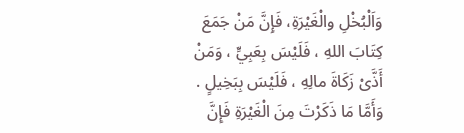وَاَلْبُخْلِ والْغَيْرَةِ، فَإِنَّ مَنْ جَمَعَ
كِتَابَ اللهِ ، فَلَيْسَ بِعَبِيٍّ ، وَمَنْ أَذَّىْ زَكَاةَ مالِهِ ، فَلَيْسَ بِبَخِيلٍ .
وَأَمَّا مَا ذَكَرْتَ مِنَ الْغَيْرَةِ فَإِنَّ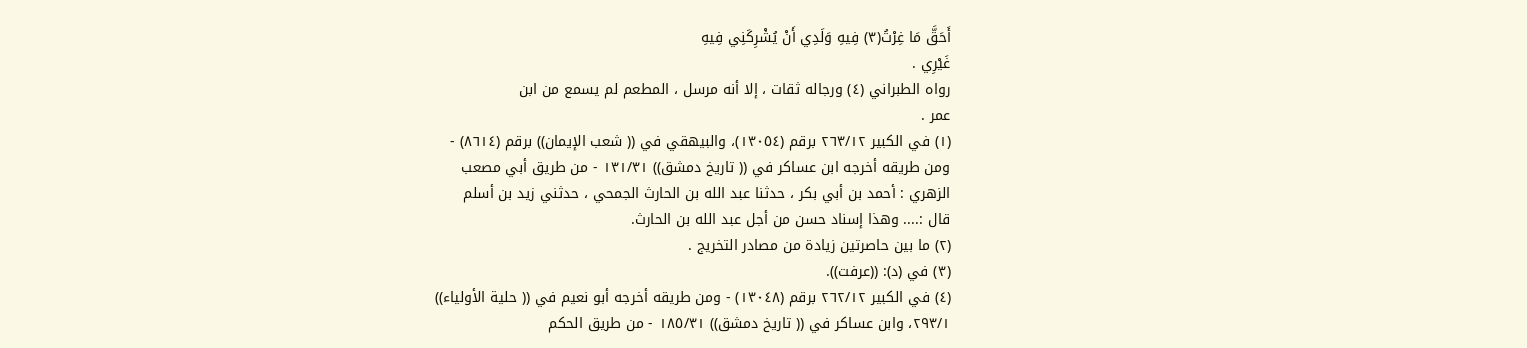أَحَقَّ مَا غِرْتُ(٣) فِيهِ وَلَدِي أَنْ يُشْرِكَنِي فِيهِ
غَيْرِي .
رواه الطبراني (٤) ورجاله ثقات ، إلا أنه مرسل ، المطعم لم يسمع من ابن
عمر .
(١) في الكبير ٢٦٣/١٢ برقم (١٣٠٥٤)، والبيهقي في (( شعب الإيمان)) برقم (٨٦١٤) -
ومن طريقه أخرجه ابن عساكر في (( تاريخ دمشق)) ١٣١/٣١ - من طريق أبي مصعب
الزهري : أحمد بن أبي بكر ، حدثنا عبد الله بن الحارث الجمحي ، حدثني زيد بن أسلم
قال :.... وهذا إسناد حسن من أجل عبد الله بن الحارث.
(٢) ما بين حاصرتين زيادة من مصادر التخريج .
(٣) في (د): ((عرفت)).
(٤) في الكبير ٢٦٢/١٢ برقم (١٣٠٤٨) - ومن طريقه أخرجه أبو نعيم في (( حلية الأولياء))
٢٩٣/١، وابن عساكر في (( تاريخ دمشق)) ١٨٥/٣١ - من طريق الحكم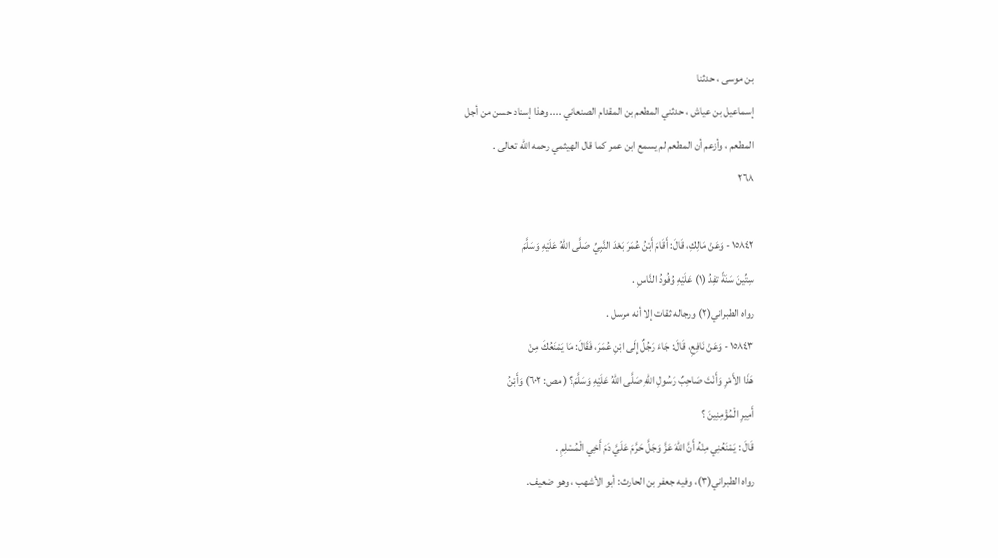بن موسى ، حدثنا
إسماعيل بن عياش ، حدثني المطعم بن المقدام الصنعاني .... وهذا إسناد حسن من أجل
المطعم ، وأزعم أن المطعم لم يسمع ابن عمر كما قال الهيثمي رحمه الله تعالى .
٢٦٨

١٥٨٤٢ - وَعَنْ مَالِكِ، قَالَ: أَقَامَ أَبْنُ عُمَرَ بَعْدَ النَّبِيِّ صَلَّى اللهُ عَلَيْهِ وَسَلَّمَ
سِتِّينَ سَنَةً تفِدُ (١) عَلَيْهِ وُفُودُ النَّاسِ .
رواه الطبراني(٢) ورجاله ثقات إلا أنه مرسل .
١٥٨٤٣ - وَعَنْ نَافِعِ، قَالَ: جَاءَ رَجُلٌ إِلَى ابْنِ عُمَرَ، فَقَالَ: مَا يَمْنَعُكَ مِنْ
هَذَا الأَمْرِ وَأَنْتَ صَاحِبٌ رَسُولِ اللهِ صَلَّى اللهُ عَلَيْهِ وَسَلَّمَ؟ ( مص: ٦٠٢) وَأَبْنُ
أَمِيرِ الْمُؤْمِنِينَ ؟
قَالَ : يَمْنَعُنِي مِنْهُ أَنَّ اللّهَ عَزَّ وَجَلَّ حَرَّمَ عَلَيَّ دَمَ أَخِي الْمُسْلِمِ .
رواه الطبراني(٣)، وفيه جعفر بن الحارث: أبو الأشهب ، وهو ضعيف.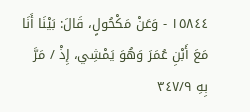١٥٨٤٤ - وَعَنْ مَكْحُولٍ، قَالَ: بَيْنَا أَنَا مَعَ أَبْنِ عُمَرَ وَهُوَ يَمْشِي، إِذْ / مَرَّ بِهِ ٣٤٧/٩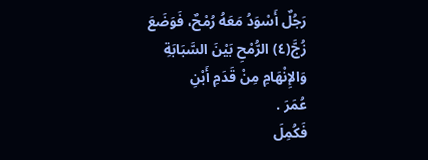رَجُلٌ أَسْوَدُ مَعَهُ رُمْحٌ، فَوَضَعَ زُجَّ(٤) الرُّمْحِ بَيْنَ السَّبَابَةِ وَالإِنْهَامِ مِنْ قَدَمِ أَبْنِ
عُمَرَ .
فَكُمِلَ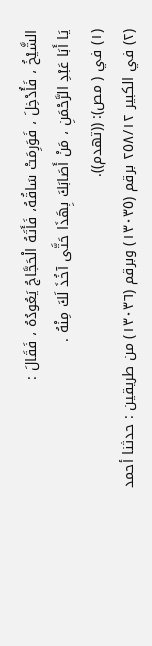الشَّيْخُ ، فَأُدْخِلَ ، فَوَرِمَتْ سَاقُهُ، فَأَتَهُ الْحَجَّاجُ يَعُودُهُ ، فَقَالَ :
يَا أَبَا عَبْدِ الرَّحْمَنِ ، مَنْ أَصَابَكَ بِهَذَا حَتَّى آخُذَ لَكَ مِنْهُ .
(١) في ( مص): ((تهدم)).
(٢) في الكبير ٢٥٨/١٢ برقم (١٣٠٣٥) وبرقم (١٣٠٣٦) من طريقين : حدثنا أحمد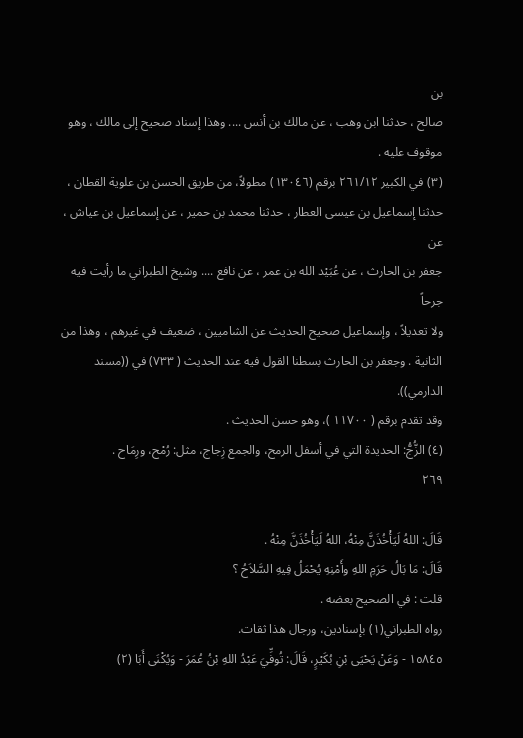بن
صالح ، حدثنا ابن وهب ، عن مالك بن أنس .... وهذا إسناد صحيح إلى مالك ، وهو
موقوف عليه .
(٣) في الكبير ٢٦١/١٢ برقم (١٣٠٤٦) مطولاً، من طريق الحسن بن علوية القطان ،
حدثنا إسماعيل بن عيسى العطار ، حدثنا محمد بن حمير ، عن إسماعيل بن عياش ، عن
جعفر بن الحارث ، عن عُبَيْد الله بن عمر ، عن نافع .... وشيخ الطبراني ما رأيت فيه جرحاً
ولا تعديلاً ، وإسماعيل صحيح الحديث عن الشاميين ، ضعيف في غيرهم ، وهذا من
الثانية . وجعفر بن الحارث بسطنا القول فيه عند الحديث ( ٧٣٣) في ((مسند الدارمي)).
وقد تقدم برقم ( ١١٧٠٠ )، وهو حسن الحديث .
(٤) الزُّجُّ: الحديدة التي في أسفل الرمح، والجمع زِجاج، مثل: رُمْح، ورِمَاح .
٢٦٩

قَالَ: اللهُ لَيَأْخُذَنَّ مِنْهُ، اللهُ لَيَأْخُذَنَّ مِنْهُ .
قَالَ: مَا بَالُ حَرَمِ اللهِ وأَمْنِهِ يُحْمَلُ فِيهِ السَّلاَحُ ؟
قلت : في الصحيح بعضه .
رواه الطبراني(١) بإسنادين، ورجال هذا ثقات.
١٥٨٤٥ - وَعَنْ يَحْيَى بْنِ بُكَيْرٍ، قَالَ: تُوفِّيَ عَبْدُ اللهِ بْنُ عُمَرَ - وَيُكْنَى أَبَا (٢)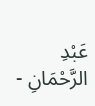عَبْدِ الرَّحْمَانِ -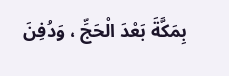بِمَكَّةَ بَعْدَ الْحَجِّ ، وَدُفِنَ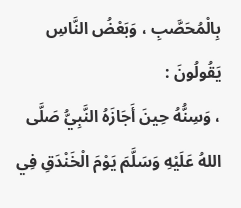بِالْمُحَصَّبِ ، وَبَعْضُ النَّاسِ يَقُولُونَ :
، وَسِنُّهُ حِينَ أَجَازَهُ النَّبِيُّ صَلَّى اللهُ عَلَيْهِ وَسَلَّمَ يَوْمَ الْخَنْدَقِ فِي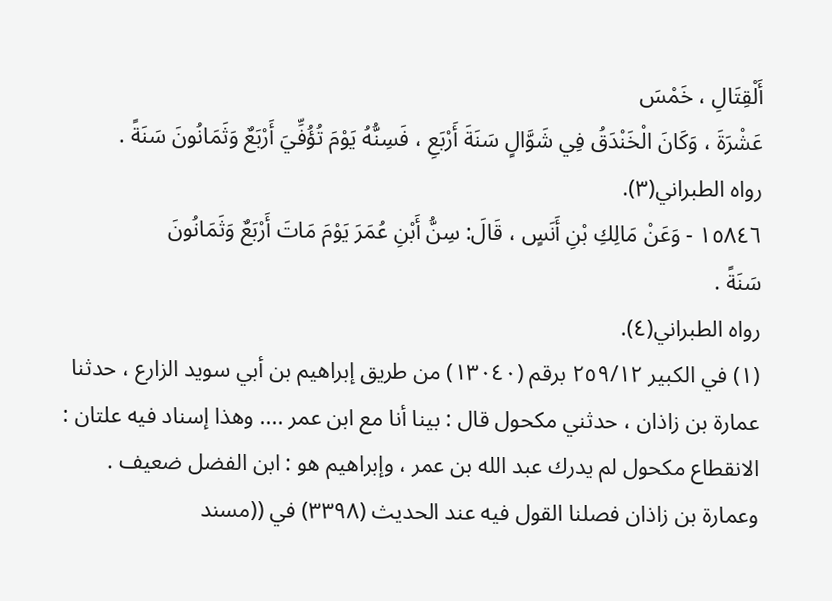أَلْقِتَالِ ، خَمْسَ
عَشْرَةَ ، وَكَانَ الْخَنْدَقُ فِي شَوَّالٍ سَنَةَ أَرْبَعِ ، فَسِنُّهُ يَوْمَ تُؤُفِّيَ أَرْبَعٌ وَثَمَانُونَ سَنَةً .
رواه الطبراني(٣).
١٥٨٤٦ - وَعَنْ مَالِكِ بْنِ أَنَسٍ ، قَالَ: سِنُّ أَبْنِ عُمَرَ يَوْمَ مَاتَ أَرْبَعٌ وَثَمَانُونَ
سَنَةً .
رواه الطبراني(٤).
(١) في الكبير ٢٥٩/١٢ برقم (١٣٠٤٠) من طريق إبراهيم بن أبي سويد الزارع ، حدثنا
عمارة بن زاذان ، حدثني مكحول قال : بينا أنا مع ابن عمر .... وهذا إسناد فيه علتان :
الانقطاع مكحول لم يدرك عبد الله بن عمر ، وإبراهيم هو : ابن الفضل ضعيف .
وعمارة بن زاذان فصلنا القول فيه عند الحديث (٣٣٩٨) في ((مسند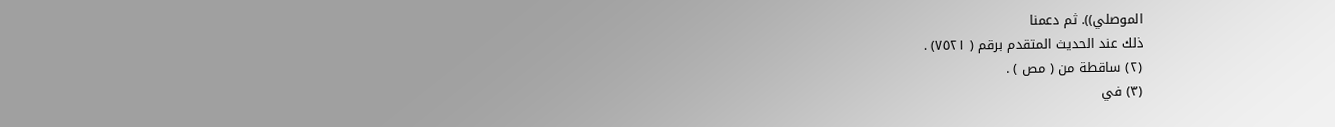الموصلي)). ثم دعمنا
ذلك عند الحديث المتقدم برقم ( ٧٥٢١) .
(٢) ساقطة من ( مص ) .
(٣) في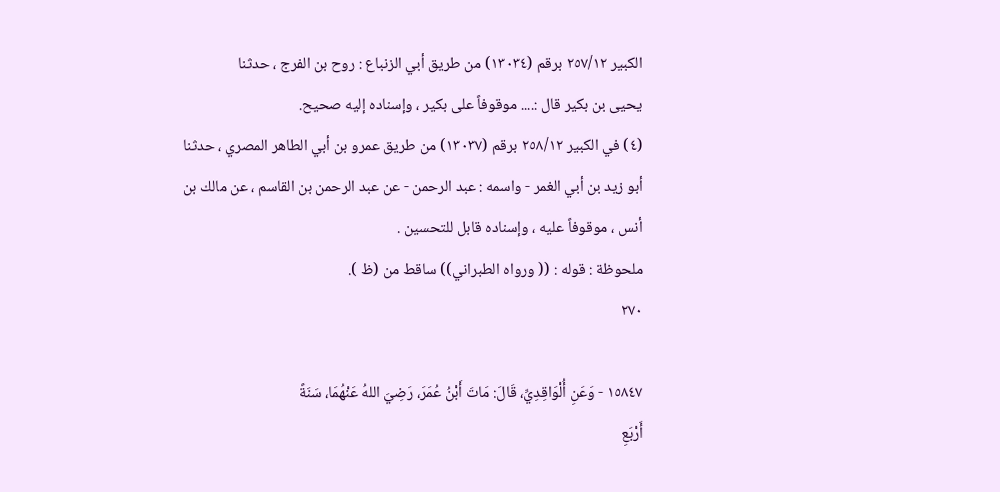الكبير ٢٥٧/١٢ برقم (١٣٠٣٤) من طريق أبي الزنباع : روح بن الفرج ، حدثنا
يحيى بن بكير قال :.... موقوفاً على بكير ، وإسناده إليه صحيح.
(٤) في الكبير ٢٥٨/١٢ برقم (١٣٠٣٧) من طريق عمرو بن أبي الطاهر المصري ، حدثنا
أبو زيد بن أبي الغمر - واسمه : عبد الرحمن - عن عبد الرحمن بن القاسم ، عن مالك بن
أنس ، موقوفاً عليه ، وإسناده قابل للتحسين .
ملحوظة : قوله : (( ورواه الطبراني)) ساقط من (ظ ).
٢٧٠

١٥٨٤٧ - وَعَنِ أُلْوَاقِدِيِّ، قَالَ: مَاتَ أَبْنُ عُمَرَ، رَضِيَ اللهُ عَنْهُمَا، سَنَةً
أَرْبَعِ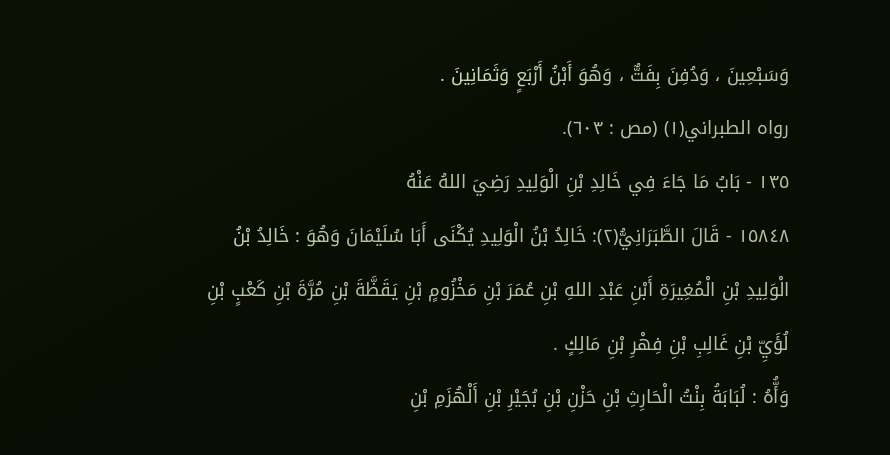وَسَبْعِينَ ، وَدُفِنَ بِفَتٌّ ، وَهُوَ أَبْنُ أَرْبَعٍ وَثَمَانِينَ .
رواه الطبراني(١) (مص : ٦٠٣).
١٣٥ - بَابُ مَا جَاءَ فِي خَالِدِ بْنِ الْوَلِيدِ رَضِيَ اللهُ عَنْهُ
١٥٨٤٨ - قَالَ الطَّبَرَانِيُّ(٢): خَالِدُ بْنُ الْوَلِيدِ يُكْنَى أَبَا سُلَيْمَانَ وَهُوَ : خَالِدُ بْنُ
الْوَلِيدِ بْنِ الْمُغِيرَةِ أَبْنِ عَبْدِ اللهِ بْنِ عُمَرَ بْنِ مَخْزُومٍ بْنِ يَقَظَّةَ بْنِ مُرَّةَ بْنِ كَعْبٍ بْنِ
لُؤَيِّ بْنِ غَالِبِ بْنِ فِهْرِ بْنِ مَالِكٍ .
وَأُّهُ : لُبَابَةُ بِنْتُ الْحَارِثِ بْنِ حَزْنِ بْنِ بُجَيْرِ بْنِ أَلْهُزَمِ بْنِ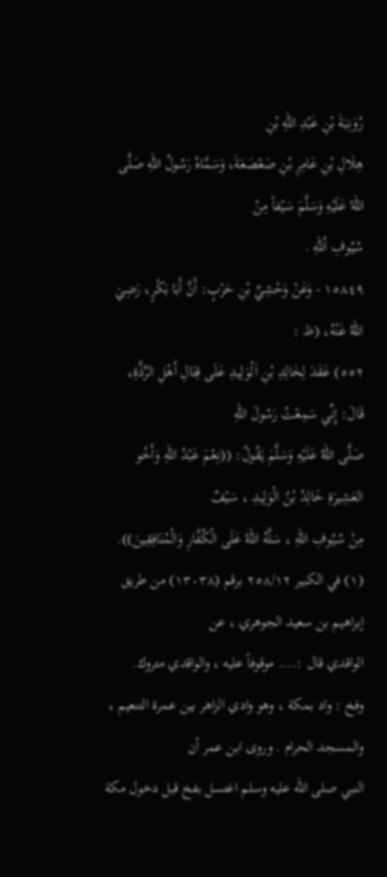رُوَنِبَةَ بْنِ عَبْدِ اللهِ بْنِ
هِلَالِ بْنِ عَامِرِ بْنِ صَعْصَعَةَ، وَسَمَّاهُ رَسُولُ اللهِ صَلَّى اللهُ عَلَيْهِ وَسَلَّمَ سَيْفاً مِنْ
سُيُوفِ اُللهِ .
١٥٨٤٩ - وَعَنْ وَحْشِيِّ بْنِ حَرْبٍ: أَنَّ أَبَا بَكْرٍ، رَضِيَ اللهُ عَنْهُ، (ظ :
٥٥٢) عَقَدَ لِخَالِدِ بْنِ اَلْوَلِيدِ عَلَى قِتَالِ أَهْلِ الرِّذَّةِ، قَالَ: إِنِّي سَمِعْتُ رَسُولَ اللهِ
صَلَّى اللهُ عَلَيْهِ وَسَلَّمَ يَقُولُ: ((نِعْمَ عَبْدُ اللهِ وَأَخُو العَشِيرَةِ خَالِدُ بْنُ الْوَلِيدِ ، سَيْفٌ
مِنْ سُيُوفِ اللهِ ، سَلَّهُ اللهُ عَلَى الْكُفَّارِ وَالْمُنَافِقِينَ)).
(١) في الكبير ٢٥٨/١٢ برقم (١٣٠٣٨) من طريق إبراهيم بن سعيد الجوهري ، عن
الواقدي قال :.... موقوفاً عليه ، والواقدي متروك.
وفخ : واد بمكة ، وهو وادي الزاهر بين عمرة التنعيم ، والمسجد الحرام . وروى ابن عمر أن
النبي صلى الله عليه وسلم اغتسل بفخ قبل دخول مكة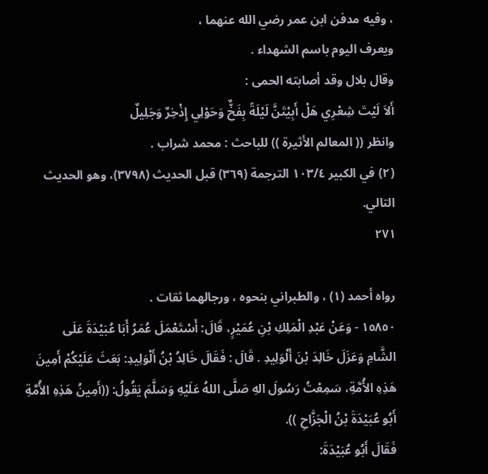، وفيه مدفن ابن عمر رضي الله عنهما ،
ويعرف اليوم باسم الشهداء .
وقال بلال وقد أصابته الحمى :
أَلاَ لَيْتَ شِعْرِي هَلْ أَبِيْتَنَّ لَيْلَةً بِفَخٌّ وَحَوْلِي إِذْخِرٌ وَجَلِيلٌ
وانظر (( المعالم الأثيرة )) للباحث : محمد شراب .
(٢) في الكبير ١٠٣/٤ الترجمة (٣٦٩) قبل الحديث (٣٧٩٨)، وهو الحديث التالي.
٢٧١

رواه أحمد (١) ، والطبراني بنحوه ، ورجالهما ثقات .
١٥٨٥٠ - وَعَنْ عَبْدِ الْمَلِكِ بْنِ عُمَيْرٍ، قَالَ: أَسْتَعْمَلَ عُمَرُ أَبَا عُبَيْدَةَ عَلَى
الشَّامِ وَعَزَلَ خَالِدَ بْنَ أَلْوَلِيدِ . قَالَ : فَقَالَ خَالِدُ بْنُ أَلْوَلِيدِ: بَعَثَ عَلَيْكُمْ أَمِينَ
هَذِهِ الأُمَّةِ، سَمِعْتُ رَسُولَ الهِ صَلَّى اللهُ عَلَيْهِ وَسَلَّمَ يَقُولُ: ((أَمِينُ هَذِهِ الأُمَّةِ
أَبُو عُبَيْدَةَ بْنُ الْجَزَّاحِ )).
فَقَالَ أَبُو عُبَيْدَةَ: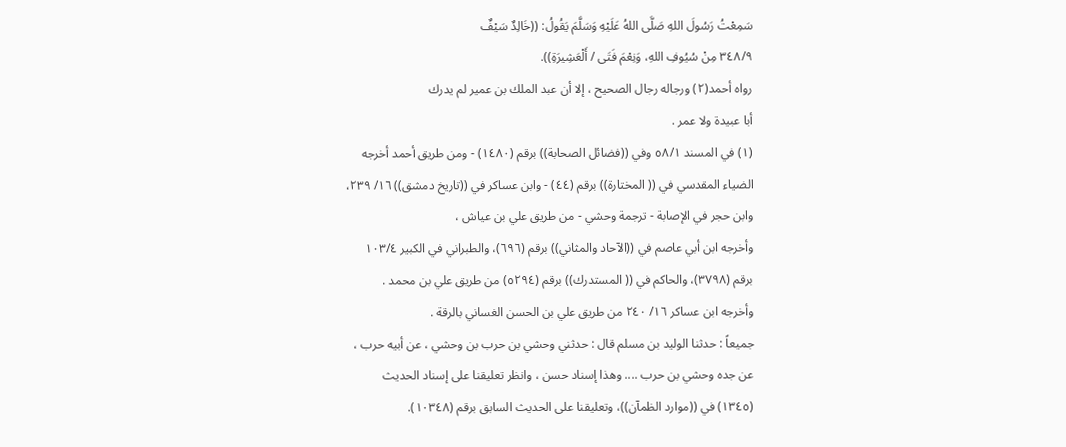سَمِعْتُ رَسُولَ اللهِ صَلَّى اللهُ عَلَيْهِ وَسَلَّمَ يَقُولُ: ((خَالِدٌ سَيْفٌ
٣٤٨/٩ مِنْ سُيُوفِ اللهِ، وَنِعْمَ فَتَى / أَلْعَشِيرَةِ)).
رواه أحمد(٢) ورجاله رجال الصحيح ، إلا أن عبد الملك بن عمير لم يدرك
أبا عبيدة ولا عمر .
(١) في المسند ٥٨/١ وفي ((فضائل الصحابة)) برقم (١٤٨٠) - ومن طريق أحمد أخرجه
الضياء المقدسي في (( المختارة)) برقم (٤٤) - وابن عساكر في ((تاريخ دمشق)) ١٦/ ٢٣٩،
وابن حجر في الإصابة - ترجمة وحشي - من طريق علي بن عياش ،
وأخرجه ابن أبي عاصم في ((الآحاد والمثاني)) برقم (٦٩٦)، والطبراني في الكبير ١٠٣/٤
برقم (٣٧٩٨)، والحاكم في (( المستدرك)) برقم (٥٢٩٤) من طريق علي بن محمد .
وأخرجه ابن عساكر ١٦/ ٢٤٠ من طريق علي بن الحسن الغساني بالرقة .
جميعاً : حدثنا الوليد بن مسلم قال : حدثني وحشي بن حرب بن وحشي ، عن أبيه حرب ،
عن جده وحشي بن حرب .... وهذا إسناد حسن ، وانظر تعليقنا على إسناد الحديث
(١٣٤٥) في ((موارد الظمآن))، وتعليقنا على الحديث السابق برقم (١٠٣٤٨).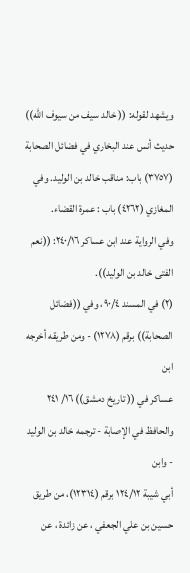ويشهد لقوله: (( خالد سيف من سيوف الله)) حديث أنس عند البخاري في فضائل الصحابة
(٣٧٥٧) باب: مناقب خالد بن الوليد. وفي المغازي (٤٢٦٢) باب : عمرة القضاء.
وفي الرواية عند ابن عساكر ٢٤٠/١٦: ((نعم الفتى خالد بن الوليد)).
(٢) في المسند ٩٠/٤، وفي ((فضائل الصحابة)) برقم (١٢٧٨) - ومن طريقه أخرجه ابن
عساكر في (( تاريخ دمشق)) ١٦/ ٢٤١ والحافظ في الإصابة - ترجمه خالد بن الوليد - وابن
أبي شيبة ١٢٤/١٢ برقم (١٢٣١٤)، من طريق حسين بن علي الجعفي ، عن زائدة ، عن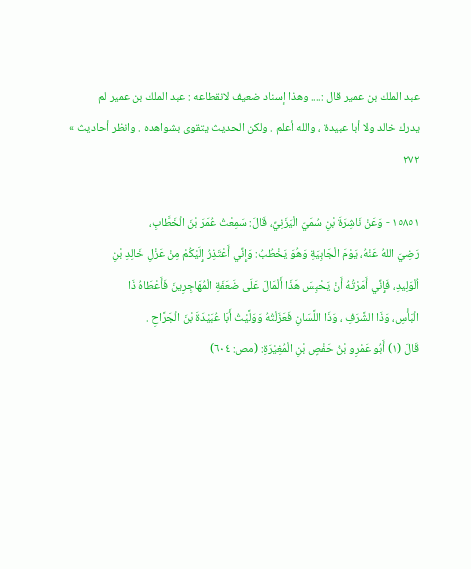عبد الملك بن عمير قال :.... وهذا إسناد ضعيف لانقطاعه : عبد الملك بن عمير لم
يدرك خالد ولا أبا عبيدة ، والله أعلم . ولكن الحديث يتقوى بشواهده . وانظر أحاديث »
٢٧٢

١٥٨٥١ - وَعَنْ نَاشِرَةَ بْنِ سُمَيّ الْيَزَنِيِّ، قَالَ: سَمِعْتُ عُمَرَ بْنَ الْخَطَّابِ،
رَضِيَ اللهُ عَنْهُ، يَوْمَ الْجَابِيَةِ وَهُوَ يَخْطُبُ: وَإِنِّي أَعْتَذِرُ إِلَيْكُمْ مِنْ عَزْلِ خَالِدِ بْنِ
اُلْوَلِيدِ، فَإِنِّي أَمَرْتُهُ أَنْ يَحْبِسَ هَذَا أَلْمَالَ عَلَى ضَعَفَةِ الْمُهَاجِرِينَ فَأَعْطَاهُ ذَا
الْبَأْسِ، وَذَا الشَّرَفِ ، وَذَا اللَّسَانِ فَعَزَلْتُهُ وَوَلَّيْتُ أَبَا عُبَيْدَةَ بْنَ الْجَرَّاحِ .
قَالَ (١) أَبُو عَمْرِو بْنُ حَفْصٍ بْنِ الْمُغِيْرَةِ: (مص: ٦٠٤)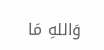وَاللهِ مَا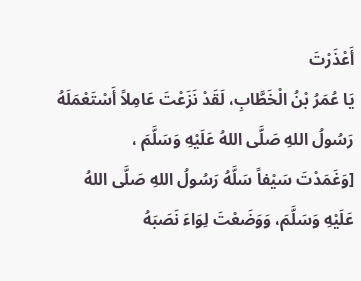أَعْذَرْتَ
يَا عُمَرُ بْنُ الْخَطَّابِ، لَقَدْ نَزَعْتَ عَامِلاً أَسْتَعْمَلَهُ رَسُولُ اللهِ صَلَّى اللهُ عَلَيْهِ وَسَلَّمَ ،
[وَغَمَدْتَ سَيْفاً سَلَّهُ رَسُولُ اللهِ صَلَّى اللهُ عَلَيْهِ وَسَلَّمَ، وَوَضَعْتَ لِوَاءَ نَصَبَهُ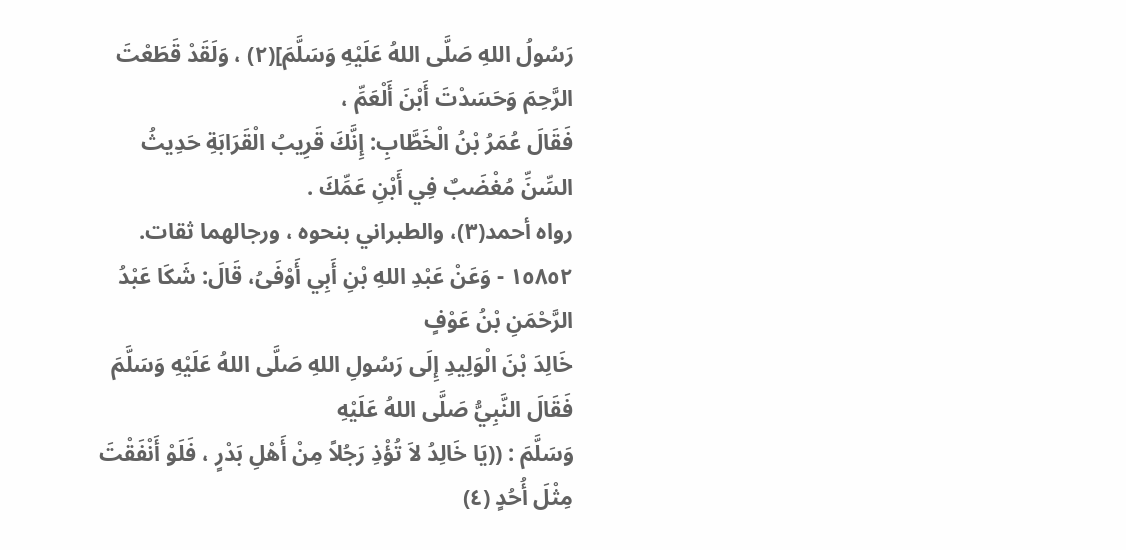رَسُولُ اللهِ صَلَّى اللهُ عَلَيْهِ وَسَلَّمَ](٢) ، وَلَقَدْ قَطَعْتَ الرَّحِمَ وَحَسَدْتَ أَبْنَ أَلْعَمِّ ،
فَقَالَ عُمَرُ بْنُ الْخَطَّابِ: إِنَّكَ قَرِيبُ الْقَرَابَةِ حَدِيثُ السِّنِّ مُغْضَبٌ فِي أَبْنِ عَمِّكَ .
رواه أحمد(٣)، والطبراني بنحوه ، ورجالهما ثقات.
١٥٨٥٢ - وَعَنْ عَبْدِ اللهِ بْنِ أَبِي أَوْفَىُ، قَالَ: شَكَا عَبْدُ الرَّحْمَنِ بْنُ عَوْفٍ
خَالِدَ بْنَ الْوَلِيدِ إِلَى رَسُولِ اللهِ صَلَّى اللهُ عَلَيْهِ وَسَلَّمَ فَقَالَ النَّبِيُّ صَلَّى اللهُ عَلَيْهِ
وَسَلَّمَ : ((يَا خَالِدُ لاَ تُؤْذِ رَجُلاً مِنْ أَهْلِ بَدْرٍ ، فَلَوْ أَنْفَقْتَ مِثْلَ أُحُدٍ (٤)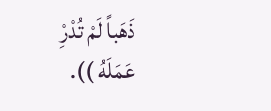ذَهَباً لَمْ تُدْرِْ
عَمَلَهُ )).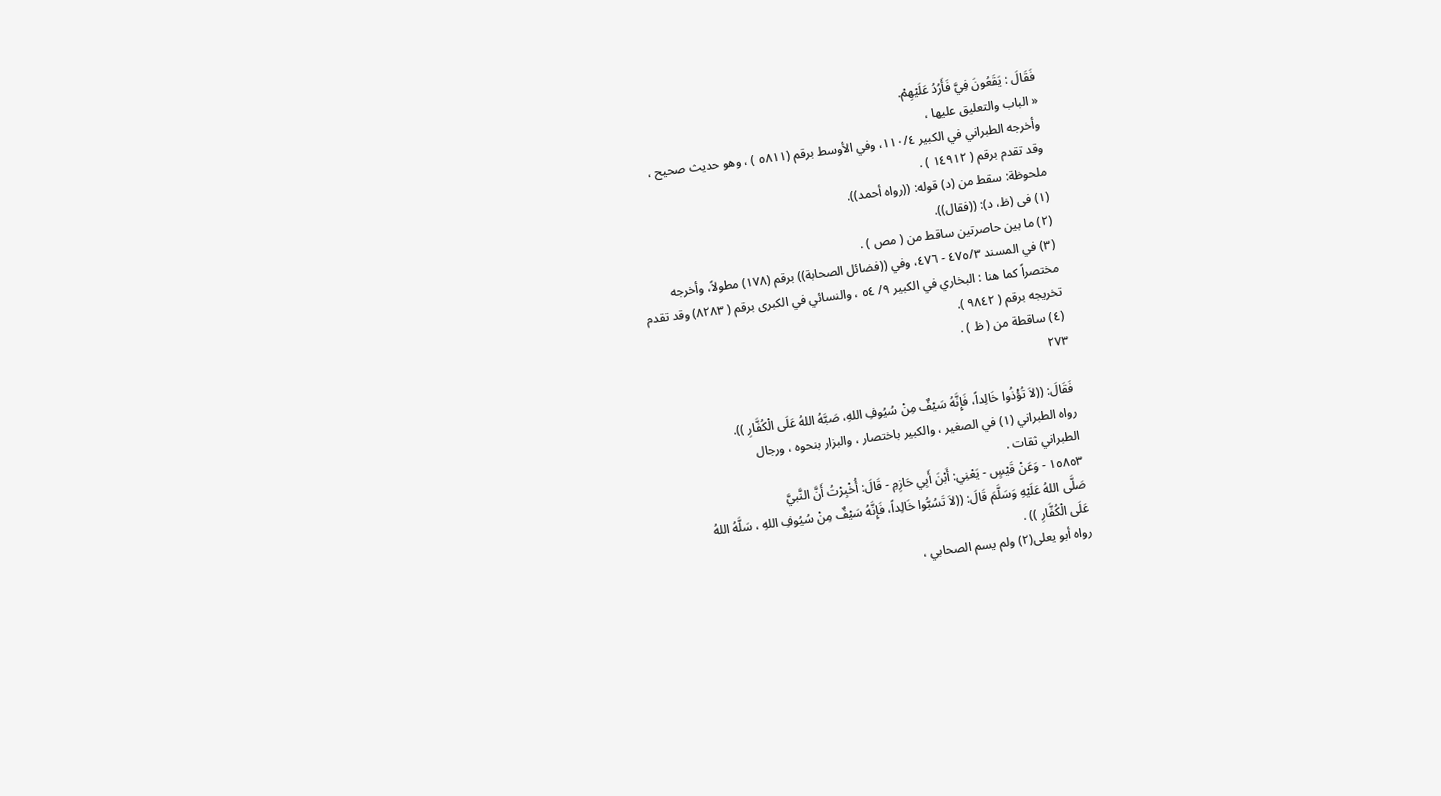فَقَالَ : يَقَعُونَ فِيَّ فَأَرُدُ عَلَيْهِمْ.
« الباب والتعليق عليها ،
وأخرجه الطبراني في الكبير ١١٠/٤، وفي الأوسط برقم (٥٨١١ ) ، وهو حديث صحيح ،
وقد تقدم برقم ( ١٤٩١٢ ) .
ملحوظة: سقط من (د) قوله: ((رواه أحمد)).
(١) فى (ظ، د): ((فقال)).
(٢) ما بين حاصرتين ساقط من ( مص ) .
(٣) في المسند ٤٧٥/٣ - ٤٧٦، وفي ((فضائل الصحابة)) برقم (١٧٨) مطولاً، وأخرجه
مختصراً كما هنا : البخاري في الكبير ٩/ ٥٤ ، والنسائي في الكبرى برقم ( ٨٢٨٣) وقد تقدم
تخريجه برقم ( ٩٨٤٢ ).
(٤) ساقطة من ( ظ ) .
٢٧٣

فَقَالَ: ((لاَ تُؤْذُوا خَالِداً، فَإِنَّهُ سَيْفٌ مِنْ سُيُوفِ اللهِ، صَبَّهُ اللهُ عَلَى الْكُفَّارِ )).
رواه الطبراني (١) في الصغير ، والكبير باختصار ، والبزار بنحوه ، ورجال
الطبراني ثقات .
١٥٨٥٣ - وَعَنْ قَيْسٍ - يَعْنِي: أَبْنَ أَبِي حَازِمِ - قَالَ: أُخْبِرْتُ أَنَّ النَّبيَّ
صَلَّى اللهُ عَلَيْهِ وَسَلَّمَ قَالَ: ((لاَ تَسُبُّوا خَالِداً، فَإِنَّهُ سَيْفٌ مِنْ سُيُوفِ اللهِ ، سَلَّهُ اللهُ
عَلَى الْكُفَّارِ )) .
رواه أبو يعلى(٢) ولم يسم الصحابي ،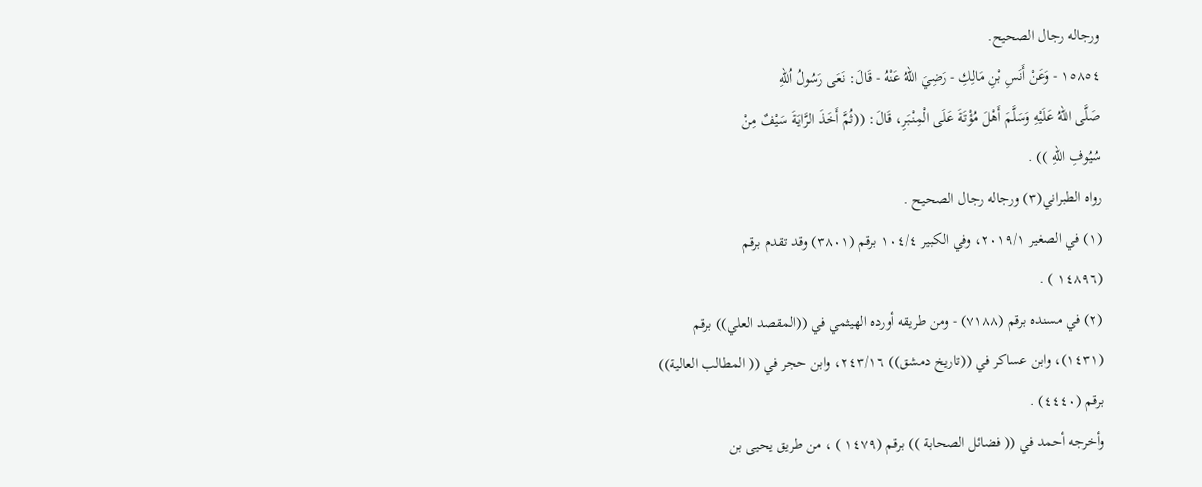ورجاله رجال الصحيح.
١٥٨٥٤ - وَعَنْ أَنَسِ بْنِ مَالِكِ - رَضِيَ اللهُ عَنْهُ - قَالَ: نَعَى رَسُولُ اُللهِ
صَلَّى اللهُ عَلَيْهِ وَسَلَّمَ أَهْلَ مُؤْتَةَ عَلَى الْمِنْبَرِ، قَالَ: ((ثُمَّ أَخَذَ الرَّايَةَ سَيْفٌ مِنْ
سُيُوفِ اللهِ )) .
رواه الطبراني(٣) ورجاله رجال الصحيح .
(١) في الصغير ٢٠١٩/١، وفي الكبير ١٠٤/٤ برقم (٣٨٠١) وقد تقدم برقم
(١٤٨٩٦ ) .
(٢) في مسنده برقم (٧١٨٨) - ومن طريقه أورده الهيثمي في ((المقصد العلي)) برقم
(١٤٣١)، وابن عساكر في ((تاريخ دمشق)) ٢٤٣/١٦، وابن حجر في (( المطالب العالية))
برقم (٤٤٤٠) .
وأخرجه أحمد في (( فضائل الصحابة )) برقم (١٤٧٩ ) ، من طريق يحيى بن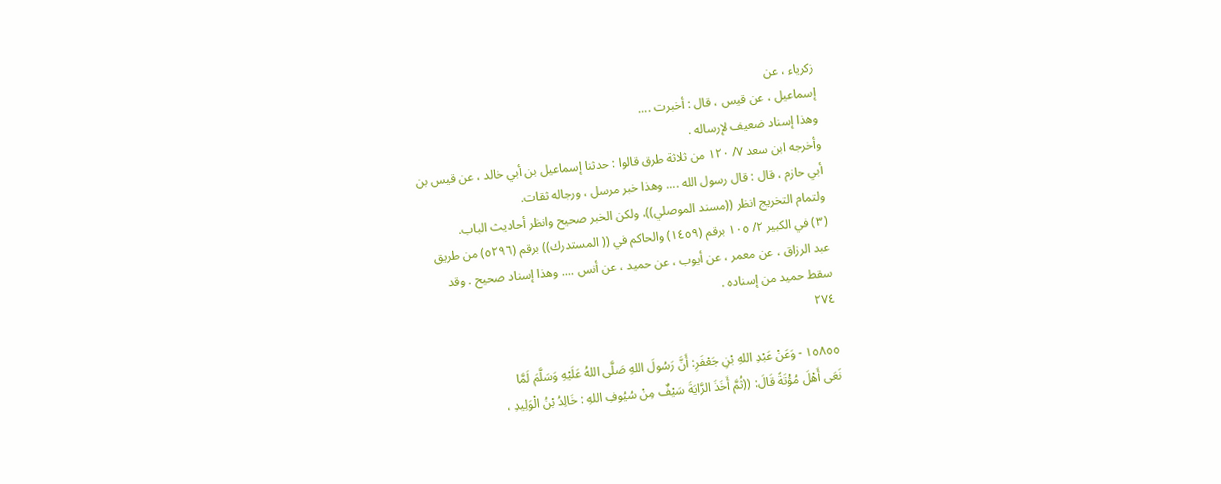زكرياء ، عن
إسماعيل ، عن قيس ، قال : أخبرت ....
وهذا إسناد ضعيف لإرساله .
وأخرجه ابن سعد ٧/ ١٢٠ من ثلاثة طرق قالوا : حدثنا إسماعيل بن أبي خالد ، عن قيس بن
أبي حازم ، قال : قال رسول الله .... وهذا خبر مرسل ، ورجاله ثقات.
ولتمام التخريج انظر ((مسند الموصلي))، ولكن الخبر صحيح وانظر أحاديث الباب.
(٣) في الكبير ٢/ ١٠٥ برقم (١٤٥٩) والحاكم في (( المستدرك)) برقم (٥٢٩٦) من طريق
عبد الرزاق ، عن معمر ، عن أيوب ، عن حميد ، عن أنس .... وهذا إسناد صحيح . وقد
سقط حمید من إسناده .
٢٧٤

١٥٨٥٥ - وَعَنْ عَبْدِ اللهِ بْنِ جَعْفَرِ: أَنَّ رَسُولَ اللهِ صَلَّى اللهُ عَلَيْهِ وَسَلَّمَ لَمَّا
نَعَى أَهْلَ مُؤْتَةً قَالَ: ((ثُمَّ أَخَذَ الرَّايَةَ سَيْفٌ مِنْ سُيُوفِ اللهِ : خَالِدُ بْنُ الْوَلِيدِ ،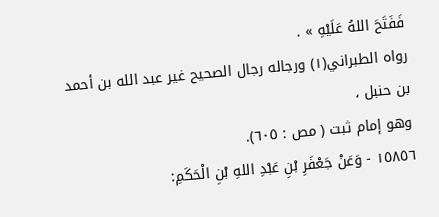فَفَتَحَ اللهُ عَلَيْهِ » .
رواه الطبراني(١) ورجاله رجال الصحيح غير عبد الله بن أحمد بن حنبل ،
وهو إمام ثبت ( مص : ٦٠٥).
١٥٨٥٦ - وَعَنْ جَعْفَرِ بْنِ عَبْدِ اللهِ بْنِ الْحَكَمِ: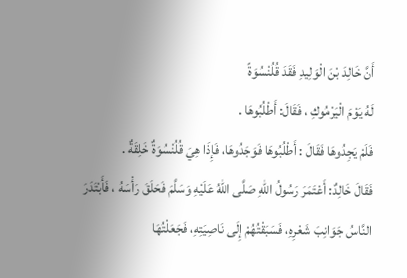أَنَّ خَالِدَ بْنَ الْوَلِيدِ فَقَدَ قُلُنْسُوَةً
لَهُ يَوْمَ الْيَرْمُوكِ ، فَقَالَ: أَطْلُبُوهَا .
فَلَمْ يَجِدُوهَا فَقَالَ : أَطْلُبُوهَا فَوَجَدُوهَا، فَإِذَا هِيَ قُلُنْسُوَةٌ خَلِقَةٌ .
فَقَالَ خَالِدٌ: أَعْتَمَرَ رَسُولُ اللهِ صَلَّى اللهُ عَلَيْهِ وَسَلَّمَ فَحَلَقَ رَأْسَهُ ، فَأَبْتَدَرَ
النَّاسُ جَوَانِبَ شَعْرِهِ، فَسَبَقْتُهُمْ إِلَى نَاصِيَتِهِ، فَجَعَلْتُهَا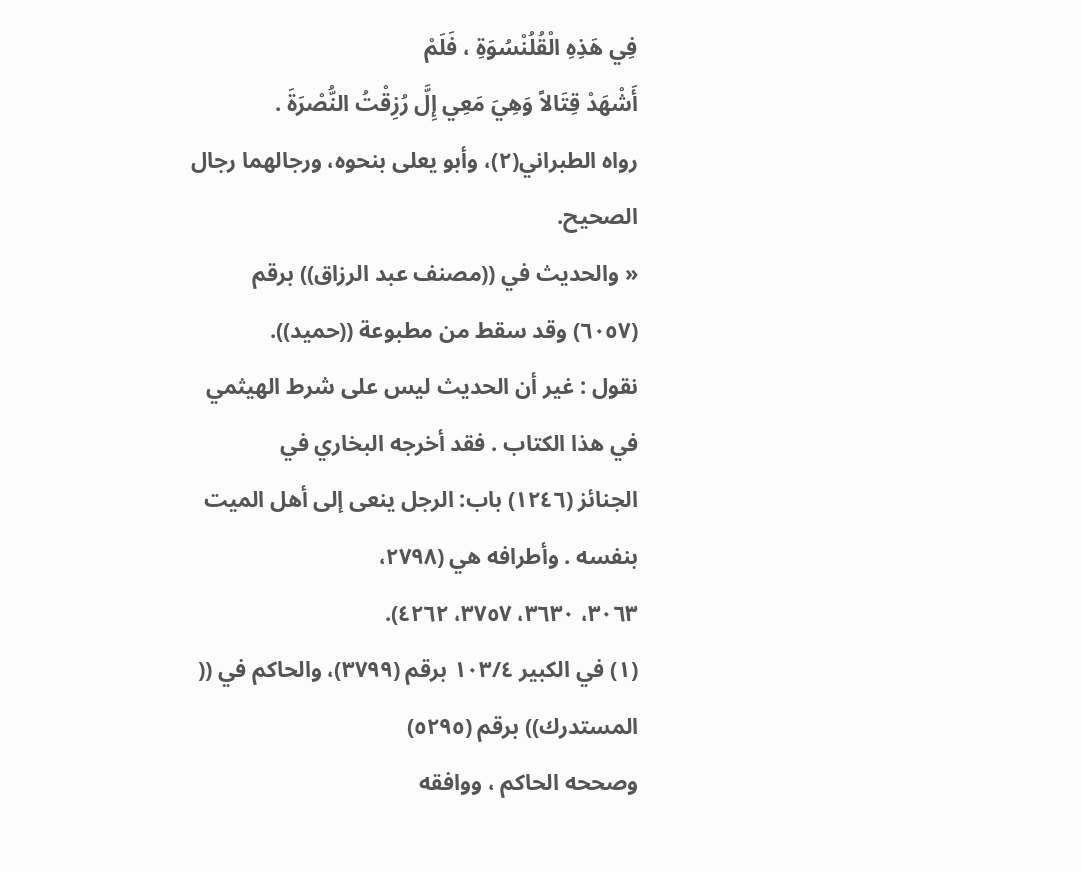فِي هَذِهِ الْقُلُنْسُوَةِ ، فَلَمْ
أَشْهَدْ قِتَالاً وَهِيَ مَعِي إِلَّ رُزِقْتُ النُّصْرَةَ .
رواه الطبراني(٢)، وأبو يعلى بنحوه، ورجالهما رجال الصحيح.
« والحديث في ((مصنف عبد الرزاق)) برقم (٦٠٥٧) وقد سقط من مطبوعة ((حميد)).
نقول : غير أن الحديث ليس على شرط الهيثمي في هذا الكتاب . فقد أخرجه البخاري في
الجنائز (١٢٤٦) باب: الرجل ينعى إلى أهل الميت بنفسه . وأطرافه هي (٢٧٩٨،
٣٠٦٣، ٣٦٣٠، ٣٧٥٧، ٤٢٦٢).
(١) في الكبير ١٠٣/٤ برقم (٣٧٩٩)، والحاكم في (( المستدرك)) برقم (٥٢٩٥)
وصححه الحاكم ، ووافقه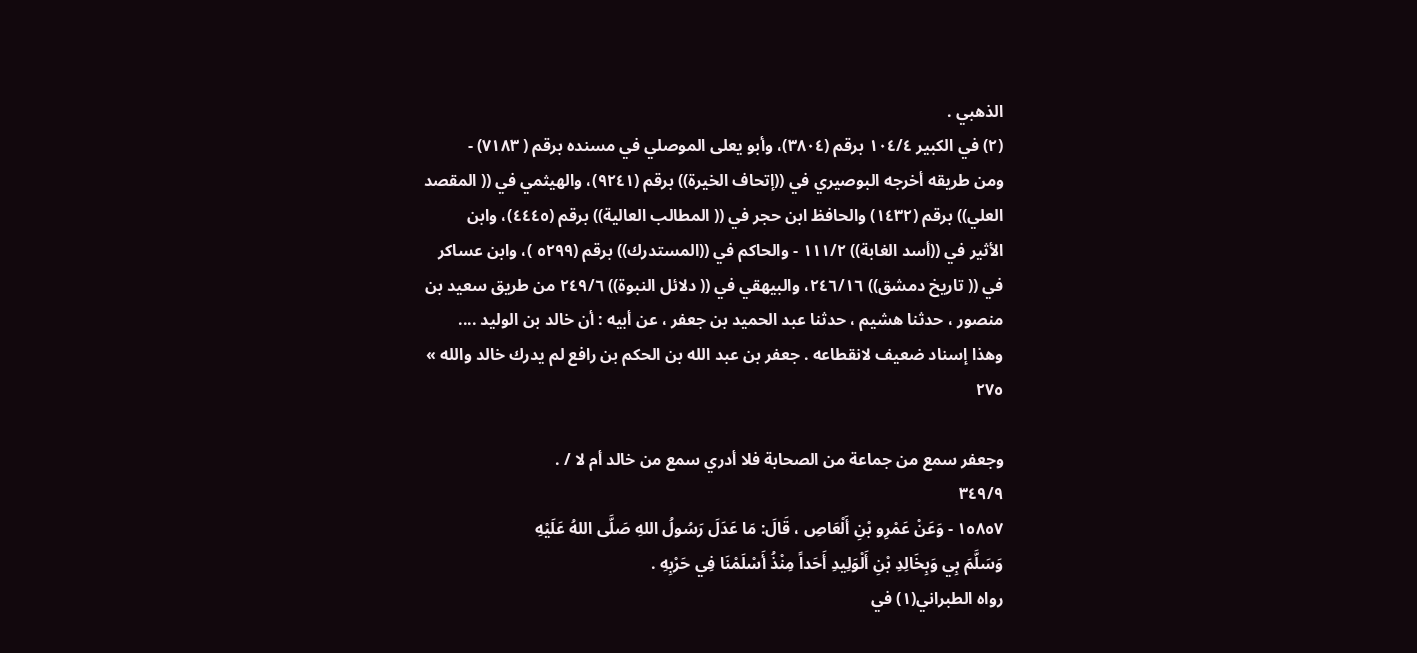الذهبي .
(٢) في الكبير ١٠٤/٤ برقم (٣٨٠٤)، وأبو يعلى الموصلي في مسنده برقم ( ٧١٨٣) -
ومن طريقه أخرجه البوصيري في ((إتحاف الخيرة)) برقم (٩٢٤١)، والهيثمي في (( المقصد
العلي)) برقم (١٤٣٢) والحافظ ابن حجر في (( المطالب العالية)) برقم (٤٤٤٥)، وابن
الأثير في ((أسد الغابة)) ١١١/٢ - والحاكم في ((المستدرك)) برقم (٥٢٩٩ )، وابن عساكر
في (( تاريخ دمشق)) ٢٤٦/١٦، والبيهقي في (( دلائل النبوة)) ٢٤٩/٦ من طريق سعيد بن
منصور ، حدثنا هشيم ، حدثنا عبد الحميد بن جعفر ، عن أبيه : أن خالد بن الوليد ....
وهذا إسناد ضعيف لانقطاعه . جعفر بن عبد الله بن الحكم بن رافع لم يدرك خالد والله »
٢٧٥

وجعفر سمع من جماعة من الصحابة فلا أدري سمع من خالد أم لا / .
٣٤٩/٩
١٥٨٥٧ - وَعَنْ عَمْرِو بْنِ أَلْعَاصِ ، قَالَ: مَا عَدَلَ رَسُولُ اللهِ صَلَّى اللهُ عَلَيْهِ
وَسَلَّمَ بِي وَبِخَالِدِ بْنِ أَلْوَلِيدِ أَحَداً مِنْذُ أَسْلَمْنَا فِي حَرْبِهِ .
رواه الطبراني(١) في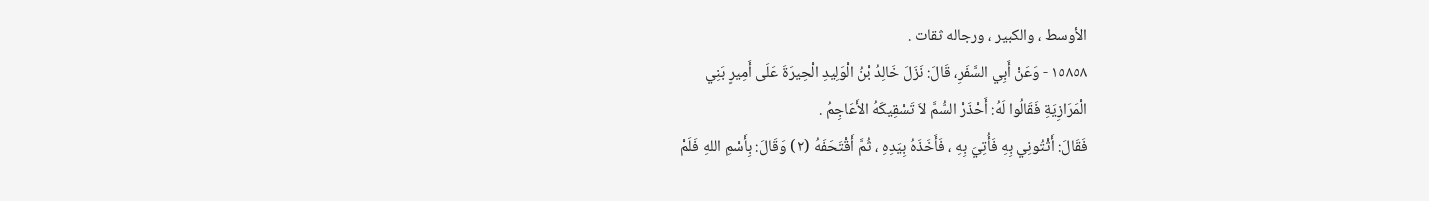الأوسط ، والكبير ، ورجاله ثقات .
١٥٨٥٨ - وَعَنْ أَبِي السَّفَرِ، قَالَ: نَزَلَ خَالِدُ بْنُ الْوَلِيدِ الْحِيرَةَ عَلَى أَمِيرٍ بَنِي
الْمَرَازِيَةِ فَقَالُوا لَهُ: أَحْذَرْ السُّمَّ لاَ تَسْقِيكَهُ الأَعَاجِمُ .
فَقَالَ: أَثْتُونِي بِهِ فَأُتِيَ بِهِ ، فَأَخَذَهُ بِيَدِهِ ، ثُمَّ أَقْتَحَفَهُ (٢) وَقَالَ: بِأَسْمِ اللهِ فَلَمْ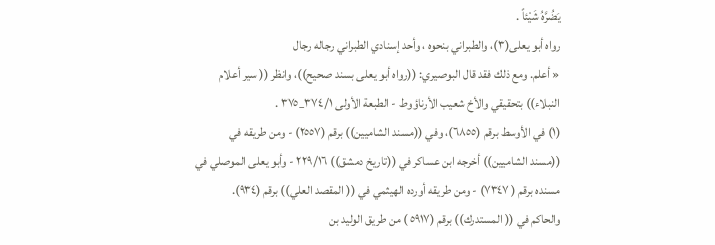يَضُرَّهُ شَيْئاً .
رواه أبو يعلى(٣)، والطبراني بنحوه ، وأحد إسنادي الطبراني رجاله رجال
« أعلم. ومع ذلك فقد قال البوصيري: ((رواه أبو يعلى بسند صحيح))، وانظر (( سير أعلام
النبلاء)) بتحقيقي والأخ شعيب الأرناؤوط - الطبعة الأولى ٣٧٤/١_٣٧٥ .
(١) في الأوسط برقم (٦٨٥٥)، وفي ((مسند الشاميين)) برقم (٢٥٥٧) - ومن طريقه في
((مسند الشاميين)) أخرجه ابن عساكر في ((تاريخ دمشق)) ٢٢٩/١٦ - وأبو يعلى الموصلي في
مسنده برقم ( ٧٣٤٧) - ومن طريقه أورده الهيثمي في (( المقصد العلي)) برقم (٩٣٤).
والحاكم في (( المستدرك)) برقم (٥٩١٧ ) من طريق الوليد بن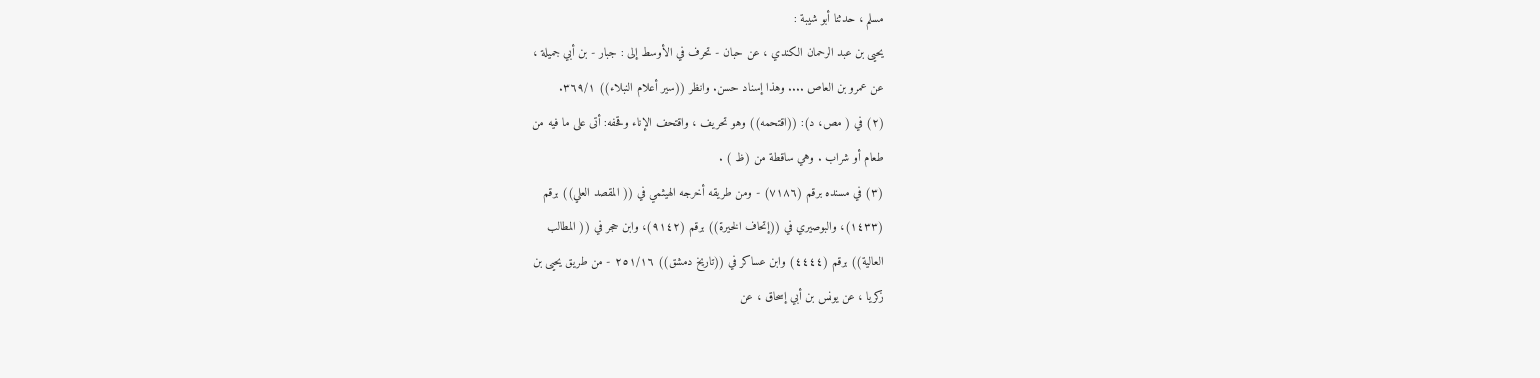مسلم ، حدثنا أبو شيبة :
يحيى بن عبد الرحمان الكندي ، عن حبان - تحرف في الأوسط إلى : جبار - بن أبي جميلة ،
عن عمرو بن العاص .... وهذا إسناد حسن. وانظر ((سير أعلام النبلاء)) ٣٦٩/١.
(٢) في ( مص، د): ((اقتحمه)) وهو تحريف ، واقتحف الإناء وقحفه: أتى على ما فيه من
طعام أو شراب . وهي ساقطة من (ظ ) .
(٣) في مسنده برقم (٧١٨٦) - ومن طريقه أخرجه الهيثمي في (( المقصد العلي)) برقم
(١٤٣٣)، والبوصيري في ((إتحاف الخيرة)) برقم (٩١٤٢)، وابن حجر في (( المطالب
العالية)) برقم (٤٤٤٤) وابن عساكر في ((تاريخ دمشق)) ٢٥١/١٦ - من طريق يحيى بن
زكريا ، عن يونس بن أبي إسحاق ، عن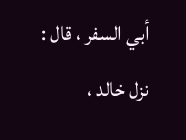أبي السفر ، قال : نزل خالد ،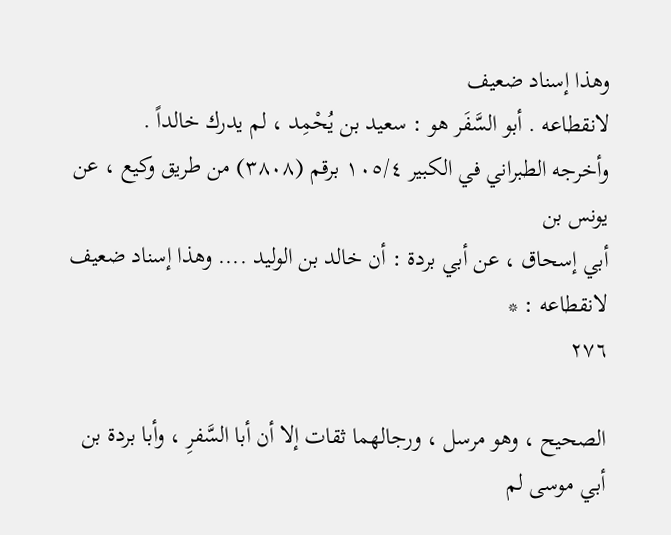وهذا إسناد ضعيف
لانقطاعه . أبو السَّفَر هو : سعيد بن يُحْمِد ، لم يدرك خالداً .
وأخرجه الطبراني في الكبير ١٠٥/٤ برقم (٣٨٠٨) من طريق وكيع ، عن يونس بن
أبي إسحاق ، عن أبي بردة : أن خالد بن الوليد .... وهذا إسناد ضعيف لانقطاعه : *
٢٧٦

الصحيح ، وهو مرسل ، ورجالهما ثقات إلا أن أبا السَّفرِ ، وأبا بردة بن
أبي موسى لم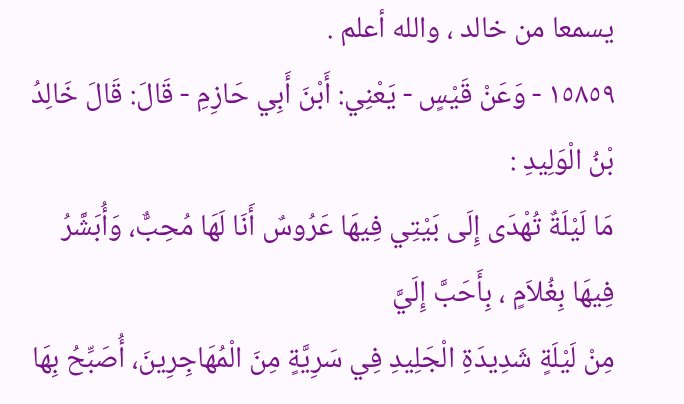يسمعا من خالد ، والله أعلم .
١٥٨٥٩ - وَعَنْ قَيْسٍ - يَعْنِي: أَبْنَ أَبِي حَازِمِ - قَالَ: قَالَ خَالِدُ بْنُ الْوَلِيدِ :
مَا لَيْلَةٌ تُهْدَى إِلَى بَيْتِي فِيهَا عَرُوسٌ أَنَا لَهَا مُحِبٌّ، وَأُبَشَّرُ فِيهَا بِغُلاَمٍ ، بِأَحَبَّ إِلَيَّ
مِنْ لَيْلَةٍ شَدِيدَةِ الْجَلِيدِ فِي سَرِيَّةٍ مِنَ الْمُهَاجِرِينَ، أُصَبِّحُ بِهَا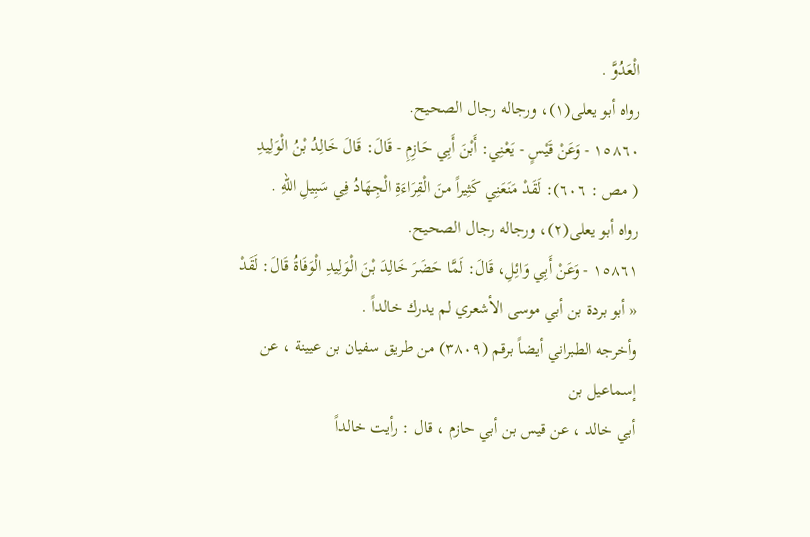الْعَدُوَّ .
رواه أبو يعلى(١)، ورجاله رجال الصحيح.
١٥٨٦٠ - وَعَنْ قَيْسٍ - يَعْنِي: أَبْنَ أَبِي حَازِمِ - قَالَ: قَالَ خَالِدُ بْنُ الْوَلِيدِ
( مص : ٦٠٦): لَقَدْ مَنَعَنِي كَثِيراً منَ الْقِرَاءَةِ الْجِهَادُ فِي سَبِيلِ اللهِ .
رواه أبو يعلى(٢)، ورجاله رجال الصحيح.
١٥٨٦١ - وَعَنْ أَبِي وَائِلِ، قَالَ: لَمَّا حَضَرَ خَالِدَ بْنَ الْوَلِيدِ الْوَفَاةُ قَالَ: لَقَدْ
« أبو بردة بن أبي موسى الأشعري لم يدرك خالداً .
وأخرجه الطبراني أيضاً برقم (٣٨٠٩) من طريق سفيان بن عيينة ، عن إسماعيل بن
أبي خالد ، عن قيس بن أبي حازم ، قال : رأيت خالداً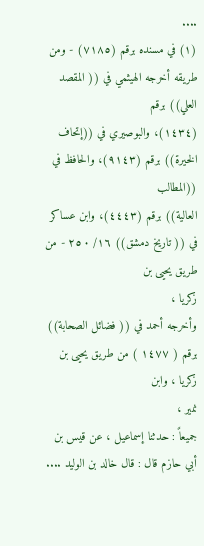....
(١) في مسنده برقم (٧١٨٥) - ومن طريقه أخرجه الهيثمي في (( المقصد العلي)) برقم
(١٤٣٤)، والبوصيري في ((إتحاف الخيرة)) برقم (٩١٤٣)، والحافظ في ((المطالب
العالية)) برقم (٤٤٤٣)، وابن عساكر في (( تاريخ دمشق)) ١٦/ ٢٥٠ - من طريق يحيى بن
زكريا ،
وأخرجه أحمد في (( فضائل الصحابة)) برقم ( ١٤٧٧ ) من طريق يحيى بن زكريا ، وابن
نمير ،
جميعاً : حدثنا إسماعيل ، عن قيس بن أبي حازم قال : قال خالد بن الوليد ....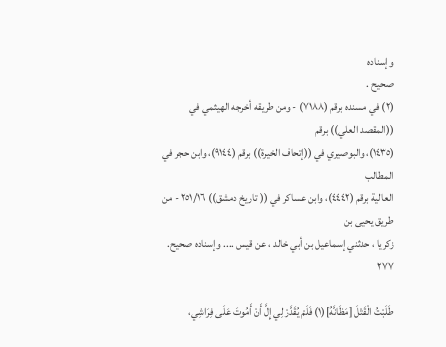وإسناده
صحيح .
(٢) في مسنده برقم (٧١٨٨) - ومن طريقه أخرجه الهيثمي في ((المقصد العلي)) برقم
(١٤٣٥)، والبوصيري في ((إتحاف الخيرة)) برقم (٩١٤٤)، وابن حجر في المطالب
العالية برقم (٤٤٤٢)، وابن عساكر في (( تاريخ دمشق)) ٢٥١/١٦ - من طريق يحيى بن
زكريا ، حدثني إسماعيل بن أبي خالد ، عن قيس .... وإسناده صحيح.
٢٧٧

طَلَبْتُ الْقَتْلَ [مَظَانَّهُ](١) فَلَمْ يُقَدَّرْ لِي إِلَّ أَنْ أَمُوتَ عَلَى فِرَاشِي،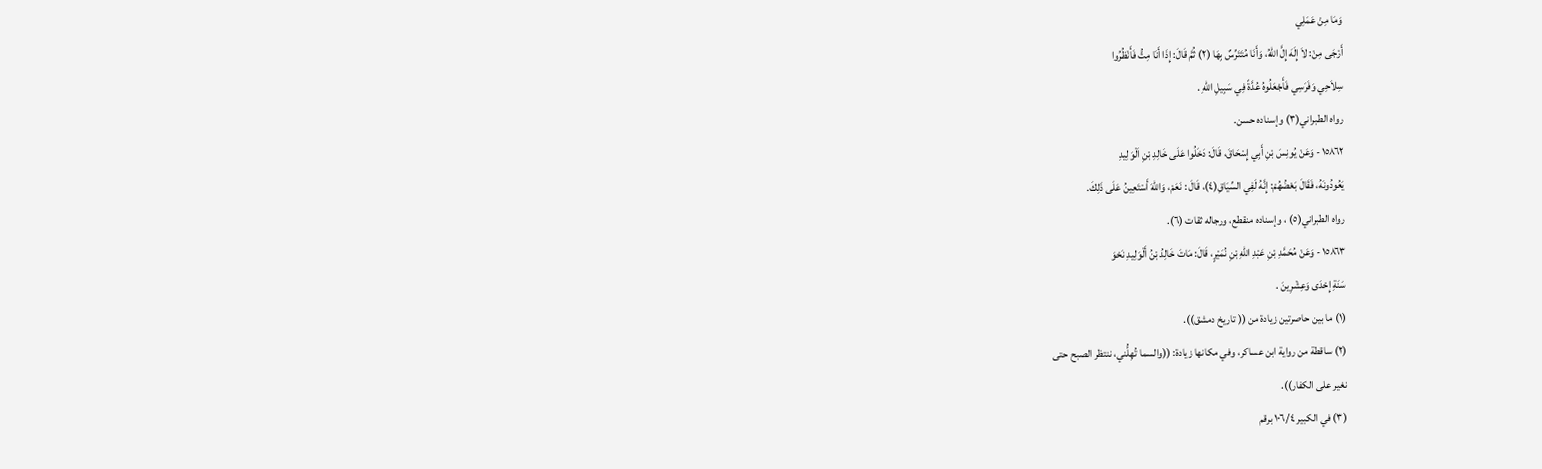وَمَا مِنْ عَمَلِي
أَرْجَى مِنْ: لاَ إِلَهَ إِلَّ اللهُ، وَأَنَا مُتَتَرِّسٌ بِهَا (٢) ثُمَّ قَالَ: إِذَا أَنَا مِتُّ فَأَنْظُرُوا
سِلاَحِي وَفَرَسِي فَأَجْعَلُوهُ عُدَّةً فِي سَبِيلِ اللهِ .
رواه الطبراني(٣) وإسناده حسن.
١٥٨٦٢ - وَعَنْ يُونِسَ بْنِ أَبِي إِسْحَاقَ، قَالَ: دَخَلُوا عَلَى خَالِدِ بْنِ اَلْوَلِيدِ
يَعُودُونَهُ، فَقَالَ بَعْضُهُمْ: إِنَّهُ لَفِي السِّيَاقِ(٤)، قَالَ : نَعَمْ، وَاللهَ أَسْتَعِينُ عَلَى ذَلِكَ.
رواه الطبراني(٥) ، وإسناده منقطع، ورجاله ثقات (٦).
١٥٨٦٣ - وَعَنْ مُحَمَّدِ بْنِ عَبْدِ اللهِ بْنِ نُمَيْرٍ، قَالَ: مَاتَ خَالِدُ بْنُ أَلْوَلِيدِ نَحْوَ
سَنَةِ إِحْدَى وَعِشْرِينَ .
(١) ما بين حاصرتين زيادة من (( تاريخ دمشق)).
(٢) ساقطة من رواية ابن عساكر، وفي مكانها زيادة: ((والسما تُهِلُّني، ننتظر الصبح حتى
نغير على الكفار)).
(٣) في الكبير ١٠٦/٤ برقم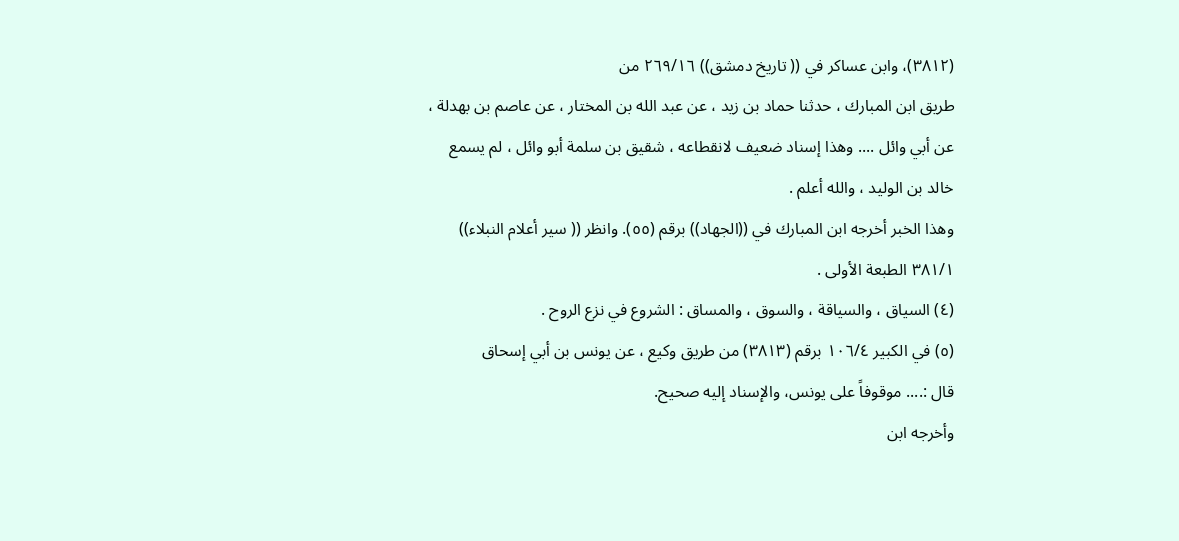(٣٨١٢)، وابن عساكر في (( تاريخ دمشق)) ٢٦٩/١٦ من
طريق ابن المبارك ، حدثنا حماد بن زيد ، عن عبد الله بن المختار ، عن عاصم بن بهدلة ،
عن أبي وائل .... وهذا إسناد ضعيف لانقطاعه ، شقيق بن سلمة أبو وائل ، لم يسمع
خالد بن الوليد ، والله أعلم .
وهذا الخبر أخرجه ابن المبارك في ((الجهاد)) برقم (٥٥). وانظر (( سير أعلام النبلاء))
٣٨١/١ الطبعة الأولى .
(٤) السياق ، والسياقة ، والسوق ، والمساق : الشروع في نزع الروح .
(٥) في الكبير ١٠٦/٤ برقم (٣٨١٣) من طريق وكيع ، عن يونس بن أبي إسحاق
قال :.... موقوفاً على يونس، والإسناد إليه صحيح.
وأخرجه ابن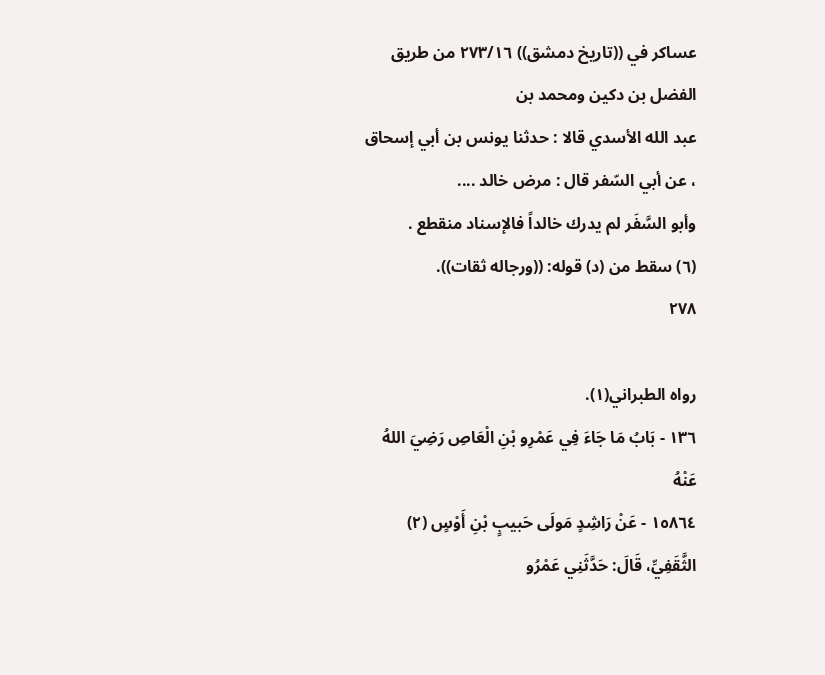عساكر في ((تاريخ دمشق)) ٢٧٣/١٦ من طريق الفضل بن دكين ومحمد بن
عبد الله الأسدي قالا : حدثنا يونس بن أبي إسحاق ، عن أبي السّفر قال : مرض خالد ....
وأبو السَّفَر لم يدرك خالداً فالإسناد منقطع .
(٦) سقط من (د) قوله: ((ورجاله ثقات)).
٢٧٨

رواه الطبراني(١).
١٣٦ - بَابُ مَا جَاءَ فِي عَمْرِو بْنِ الْعَاصِ رَضِيَ اللهُ عَنْهُ
١٥٨٦٤ - عَنْ رَاشِدٍ مَولَى حَبيبٍ بْنِ أَوْسٍ (٢) الثَّقَفِيِّ، قَالَ: حَدَّثَنِي عَمْرُو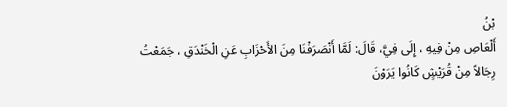بْنُ
أَلْعَاصِ مِنْ فِيهِ ، إِلَى فِيَّ، قَالَ: لَمَّا أَنْصَرَفْنَا مِنَ الأَحْزَابِ عَنِ الْخَنْدَقِ ، جَمَعْتُ
رِجَالاً مِنْ قُرَيْشٍ كَانُوا يَرَوْنَ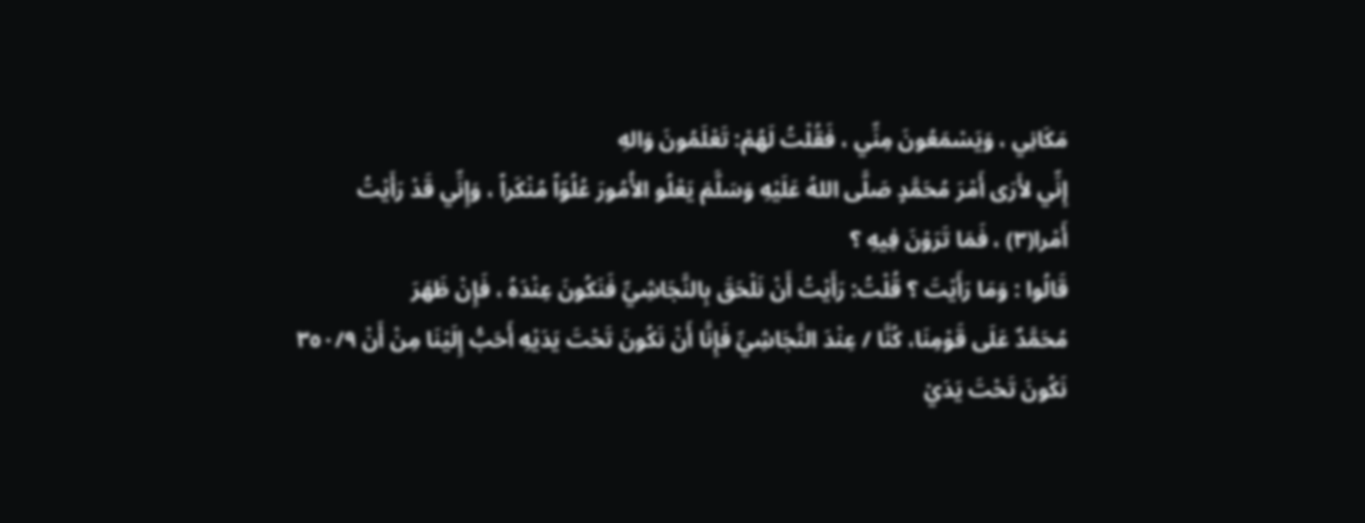مَكَانِي ، وَيَسْمَعُونَ مِنِّي ، فَقُلْتُ لَهُمْ: تَعْلَمُونَ وَالهِ
إِنِّي لأَرَى أَمْرَ مُحَمَّدٍ صَلَّى اللهُ عَلَيْهِ وَسَلَّمَ يَعْلُو الأُمُورَ عُلُوّاً مُنْكَراً ، وَإِنِّي قَدْ رَأَيْتُ
أَمْرا(٣) ، فَمَا تَرَوْنَ فِیهِ ؟
قَالُوا : وَمَا رَأَيْتَ ؟ قُلْتُ: رَأَيْتُ أَنْ نَلْحَقَ بِالنَّجَاشِيِّ فَنَكُونَ عِنْدَهُ ، فَإِنْ ظَهَرَ
مُحَمَّدٌ عَلَى قَوْمِنَا، كُنَّا / عِنْدَ النَّجَاشِيِّ فَإِنَّا أَنْ نَكُونَ تَحْتَ يَدَيْهِ أَحَبُّ إِلَيْنَا مِنْ أَنْ ٣٥٠/٩
نَكُونَ تَحْتَ يَدَيْ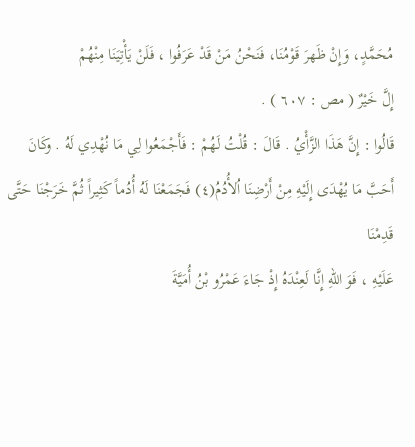مُحَمَّدٍ، وَإِنْ ظَهرَ قَوْمُنَا، فَنَحْنُ مَنْ قَدْ عَرَفُوا ، فَلَنْ يَأْتِيَنَا مِنْهُمْ
إِلَّ خَيْرٌ ( مص : ٦٠٧ ) .
قَالُوا : إِنَّ هَذَا الزَّأْيُ . قَالَ : قُلْتُ لَهُمْ : فَأَجْمَعُوا لِي مَا نُهْدِي لَهُ . وكَانَ
أَحَبَّ مَا يُهْدَى إِلَيْهِ مِنْ أَرْضِنَا اُلأُدُمُ(٤) فَجَمَعْنَا لَهُ أُدُماً كَثِيراً ثُمَّ خَرَجْنَا حَتَّى قَدِمْنَا
عَلَيْهِ ، فَوَ اللهِ إِنَّا لَعِنْدَهُ إِذْ جَاءَ عَمْرُو بْنُ أُمَيَّةَ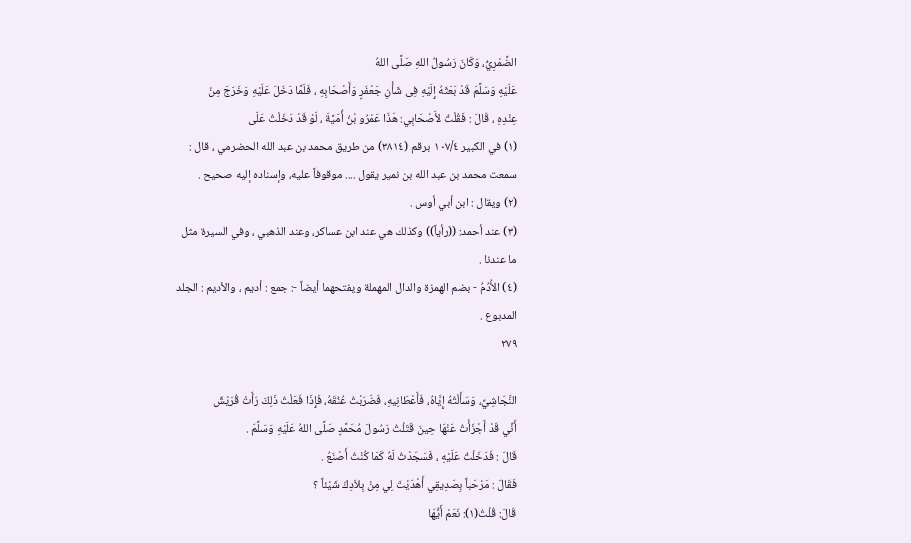الضَّمْرِيُّ، وَكَانَ رَسُولُ اللهِ صَلَّى اللهُ
عَلَيْهِ وَسَلَّمَ قَدْ بَعَثَهُ إِلَيْهِ فِى شَأْنِ جَعْفَرٍ وَأَصْحَابِهِ ، فَلَمَّا دَخَلَ عَلَيْهِ وَخَرَجَ مِنْ
عِنْدِهِ ، قَالَ : فَقُلْتُ لأَصْحَابِي: هَذَا عَمْرُو بْنُ أُمَيَّةَ ، لَوْ قَدْ دَخَلْتُ عَلَى
(١) في الكبير ١٠٧/٤ برقم (٣٨١٤) من طريق محمد بن عبد الله الحضرمي ، قال :
سمعت محمد بن عبد الله بن نمير يقول .... موقوفاً عليه، وإسناده إليه صحيح .
(٢) ويقال : ابن أبي أوس .
(٣) عند أحمد: ((رأياً)) وكذلك هي عند ابن عساكر، وعند الذهبي ، وفي السيرة مثل
ما عندنا .
(٤) الأُدُمُ - بضم الهمزة والدال المهملة ويفتحهما أيضاً -: جمع : أديم ، والأديم : الجلد
المدبوع .
٢٧٩

النَّجَاشِيِّ، وَسَأَلْتُهُ إِيَّاهُ، فَأَعْطَانِيهِ، فَضَرَبْتُ عُنُقَهُ، فَإِذَا فَعَلْتُ ذَلِكَ رَأَتْ قُرَيْشٌ
أَنِّي قَدْ أَجْزَأْتُ عَنْهَا حِينَ قَتَلْتُ رَسُولَ مُحَمَّدٍ صَلَّى اللهُ عَلَيْهِ وَسَلَّمَ .
قَالَ : فَدَخَلْتُ عَلَيْهِ ، فَسَجَدْتُ لَهُ كَمَا كُنْتُ أَصْنَعُ .
فَقَالَ : مَرْحَباً بِصَدِيقِي أَهْدَيْتَ لِي مِنْ بِلاَدِكَ شَيْئاً ؟
قَالَ: قُلْتُ(١): نَعَمْ أَيُّهَا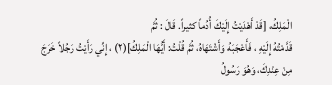الْمَلِكُ، [قَدْ أَهْدَيْتُ إِلَيْكَ أُدُماً كثيراً. قَالَ : ثُمَّ
قَدَّمْتُهُ إِلَيْهِ ، فَأَعْجَبَهُ وَأَشْتَهَاهُ، ثُمَّ قُلْتُ: أَيُّهَا الْمَلِكُ](٢) ، إِنِّي رَأَيْتُ رَجُلاً خَرَجَ
مِنْ عِنْدِكَ، وَهُوَ رَسُولُ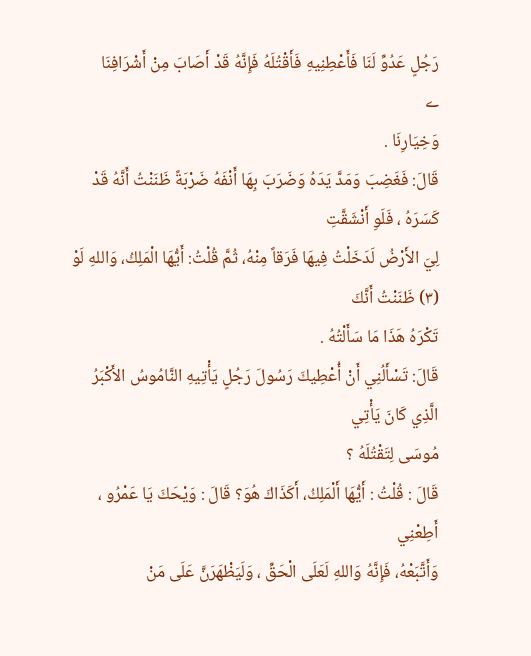رَجُلٍ عَدُوِّ لَنَا فَأَعْطِنِيهِ فَأَقْتُلَهُ فَإِنَّهُ قَدْ أَصَابَ مِنْ أَشْرَافِنَا
ے
وَخِيَارِنَا .
قَالَ: فَغَضِبَ وَمَدَّ يَدَهُ وَضَرَبَ بِهَا أَنْفَهُ ضَرْبَةً ظَنَنْتُ أَنَّهُ قَدْ كَسَرَهُ ، فَلَوِ أَنْشَقَّتِ
لِيَ الأَرْضُ لَدَخَلْتُ فِيهَا فَرَقاً مِنْهُ، ثُمَّ قُلْتُ: أَيُّهَا الْمَلِكُ، وَاللهِ لَوْ (٣) ظَنَنْتُ أَنَّكَ
تَكْرَهُ هَذَا مَا سَأَلْتُهُ .
قَالَ: تَسْأَلُنِي أَنْ أُعْطِيكَ رَسُولَ رَجُلٍ يَأْتِيهِ النَّامُوسُ الأَكْبَرُ الَّذِي كَانَ يَأْتِي
مُوسَى لِتَقْتُلَهُ ؟
قَالَ : قُلْتُ : أَيُّهَا أَلْمَلِكُ، أَكَذَاكَ هُوَ؟ قَالَ : وَيْحَكَ يَا عَمْرُو ، أَطِعْنِي
وَأَتَّبَعْهُ، فَإِنَّهُ وَاللهِ لَعَلَى الْحَقِّ ، وَلَيَظْهَرَنَّ عَلَى مَنْ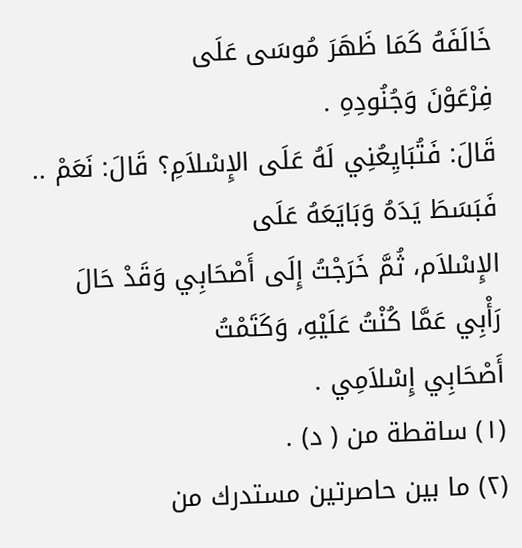خَالَفَهُ كَمَا ظَهَرَ مُوسَى عَلَى
فِرْعَوْنَ وَجُنُودِهِ .
قَالَ: فَتُبَايِعُنِي لَهُ عَلَى الإِسْلاَمِ؟ قَالَ: نَعَمْ .. فَبَسَطَ يَدَهُ وَبَايَعَهُ عَلَى
الإِسْلاَم، ثُمَّ خَرَجْتُ إِلَى أَصْحَابِي وَقَدْ حَالَ رَأْبِي عَمَّا كُنْتُ عَلَيْهِ، وَكَتَمْتُ
أَصْحَابِي إِسْلاَمِي .
(١) ساقطة من ( د) .
(٢) ما بين حاصرتين مستدرك من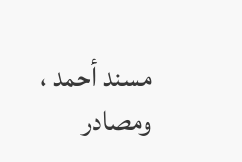مسند أحمد ، ومصادر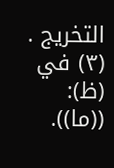التخريج .
(٣) في (ظ): ((ما)).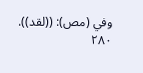وفي (مص): ((لقد)).
٢٨٠